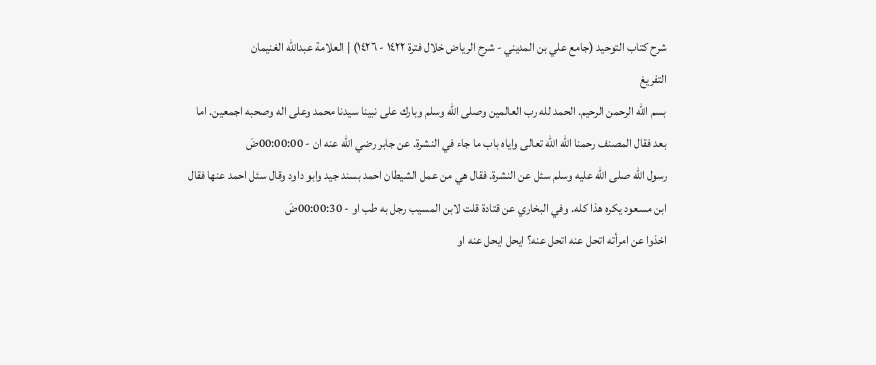شرح كتاب التوحيد (جامع علي بن المديني - شرح الرياض خلال فترة ١٤٢٢ - ١٤٢٦) | العلامة عبدالله الغنيمان
التفريغ
بسم الله الرحمن الرحيم. الحمد لله رب العالمين وصلى الله وسلم وبارك على نبينا سيدنا محمد وعلى اله وصحبه اجمعين. اما بعد فقال المصنف رحمنا الله الله تعالى واياه باب ما جاء في النشرة. عن جابر رضي الله عنه ان - 00:00:00ضَ
رسول الله صلى الله عليه وسلم سئل عن النشرة. فقال هي من عمل الشيطان احمد بسند جيد وابو داود وقال سئل احمد عنها فقال ابن مسعود يكره هذا كله. وفي البخاري عن قتادة قلت لابن المسيب رجل به طب او - 00:00:30ضَ
اخذوا عن امرأته اتحل عنه اتحل عنه؟ ايحل ايحل عنه او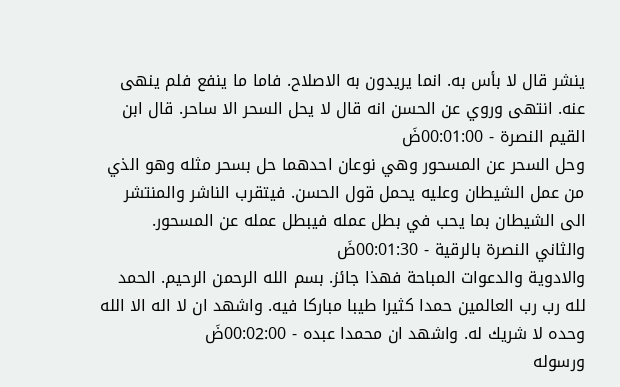ينشر قال لا بأس به. انما يريدون به الاصلاح. فاما ما ينفع فلم ينهى عنه. انتهى وروي عن الحسن انه قال لا يحل السحر الا ساحر. قال ابن القيم النصرة - 00:01:00ضَ
وحل السحر عن المسحور وهي نوعان احدهما حل بسحر مثله وهو الذي من عمل الشيطان وعليه يحمل قول الحسن. فيتقرب الناشر والمنتشر الى الشيطان بما يحب في بطل عمله فيبطل عمله عن المسحور. والثاني النصرة بالرقية - 00:01:30ضَ
والادوية والدعوات المباحة فهذا جائز. بسم الله الرحمن الرحيم. الحمد لله رب رب العالمين حمدا كثيرا طيبا مباركا فيه. واشهد ان لا اله الا الله وحده لا شريك له. واشهد ان محمدا عبده - 00:02:00ضَ
ورسوله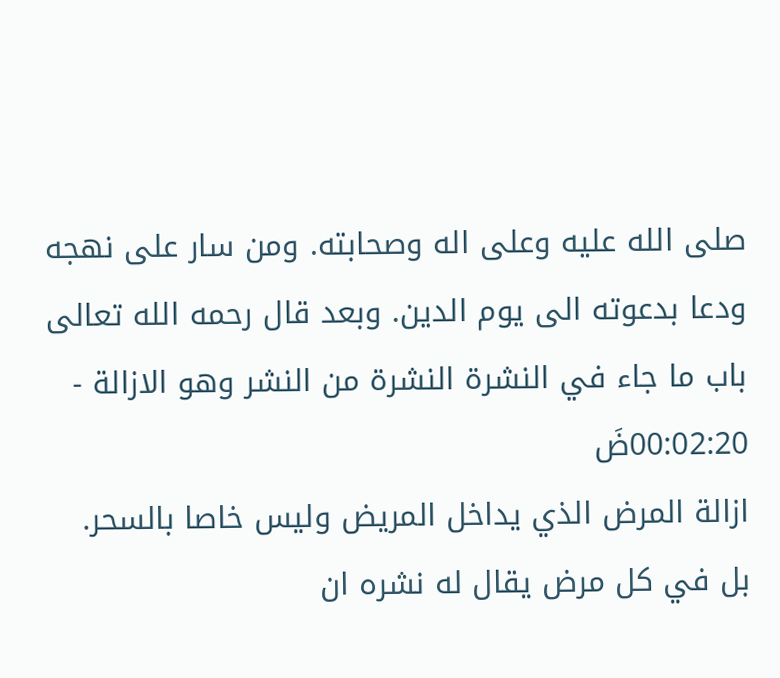صلى الله عليه وعلى اله وصحابته. ومن سار على نهجه ودعا بدعوته الى يوم الدين. وبعد قال رحمه الله تعالى باب ما جاء في النشرة النشرة من النشر وهو الازالة - 00:02:20ضَ
ازالة المرض الذي يداخل المريض وليس خاصا بالسحر. بل في كل مرض يقال له نشره ان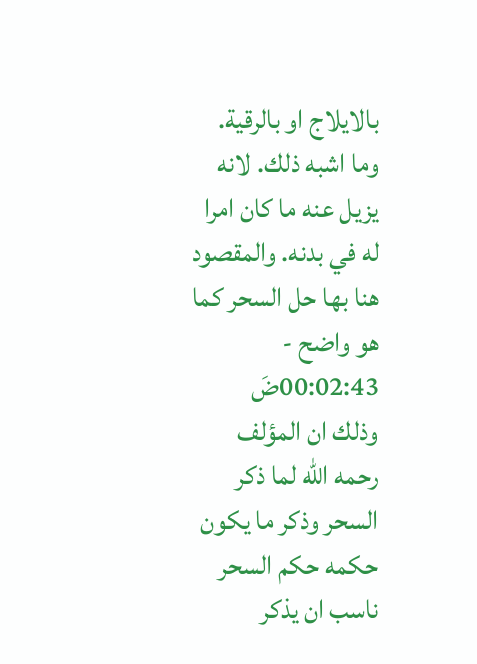بالايلاج او بالرقية. وما اشبه ذلك. لانه يزيل عنه ما كان امرا له في بدنه. والمقصود هنا بها حل السحر كما هو واضح - 00:02:43ضَ
وذلك ان المؤلف رحمه الله لما ذكر السحر وذكر ما يكون حكمه حكم السحر ناسب ان يذكر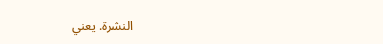النشرة. يعني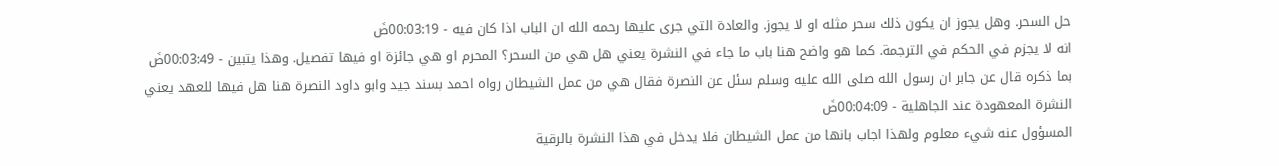حل السحر. وهل يجوز ان يكون ذلك سحر مثله او لا يجوز. والعادة التي جرى عليها رحمه الله ان الباب اذا كان فيه - 00:03:19ضَ
انه لا يجزم في الحكم في الترجمة. كما هو واضح هنا باب ما جاء في النشرة يعني هل هي من السحر؟ المحرم او هي جائزة او فيها تفصيل. وهذا يتبين - 00:03:49ضَ
بما ذكره قال عن جابر ان رسول الله صلى الله عليه وسلم سئل عن النصرة فقال هي من عمل الشيطان رواه احمد بسند جيد وابو داود النصرة هنا هل فيها للعهد يعني النشرة المعهودة عند الجاهلية - 00:04:09ضَ
المسؤول عنه شيء معلوم ولهذا اجاب بانها من عمل الشيطان فلا يدخل في هذا النشرة بالرقية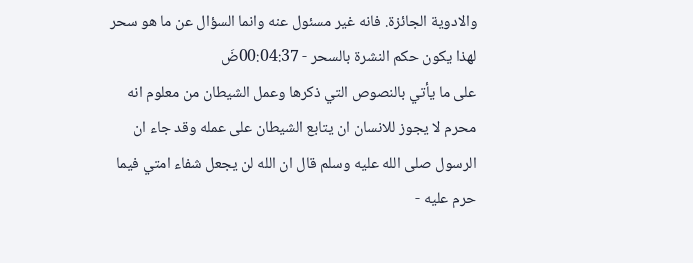والادوية الجائزة. فانه غير مسئول عنه وانما السؤال عن ما هو سحر لهذا يكون حكم النشرة بالسحر - 00:04:37ضَ
على ما يأتي بالنصوص التي ذكرها وعمل الشيطان من معلوم انه محرم لا يجوز للانسان ان يتابع الشيطان على عمله وقد جاء ان الرسول صلى الله عليه وسلم قال ان الله لن يجعل شفاء امتي فيما حرم عليه -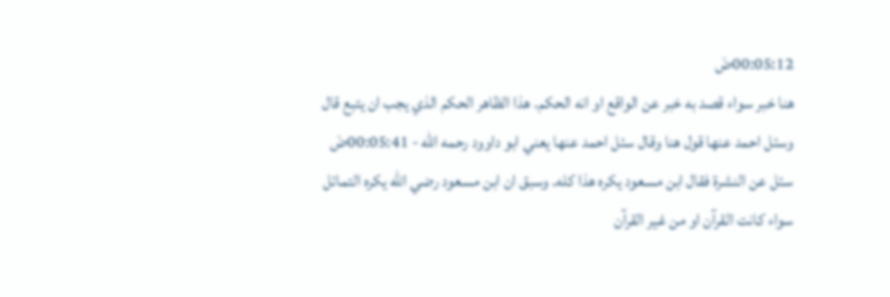00:05:12ضَ
هنا خبر سواء قصد به خبر عن الواقع او انه الحكم. هذا الظاهر الحكم الذي يجب ان يتبع قال وسئل احمد عنها قول هنا وقال سئل احمد عنها يعني ابو داوود رحمه الله - 00:05:41ضَ
سئل عن النشرة فقال ابن مسعود يكره هذا كله. وسبق ان ابن مسعود رضي الله يكره التمائل سواء كانت القرآن او من غير القرآن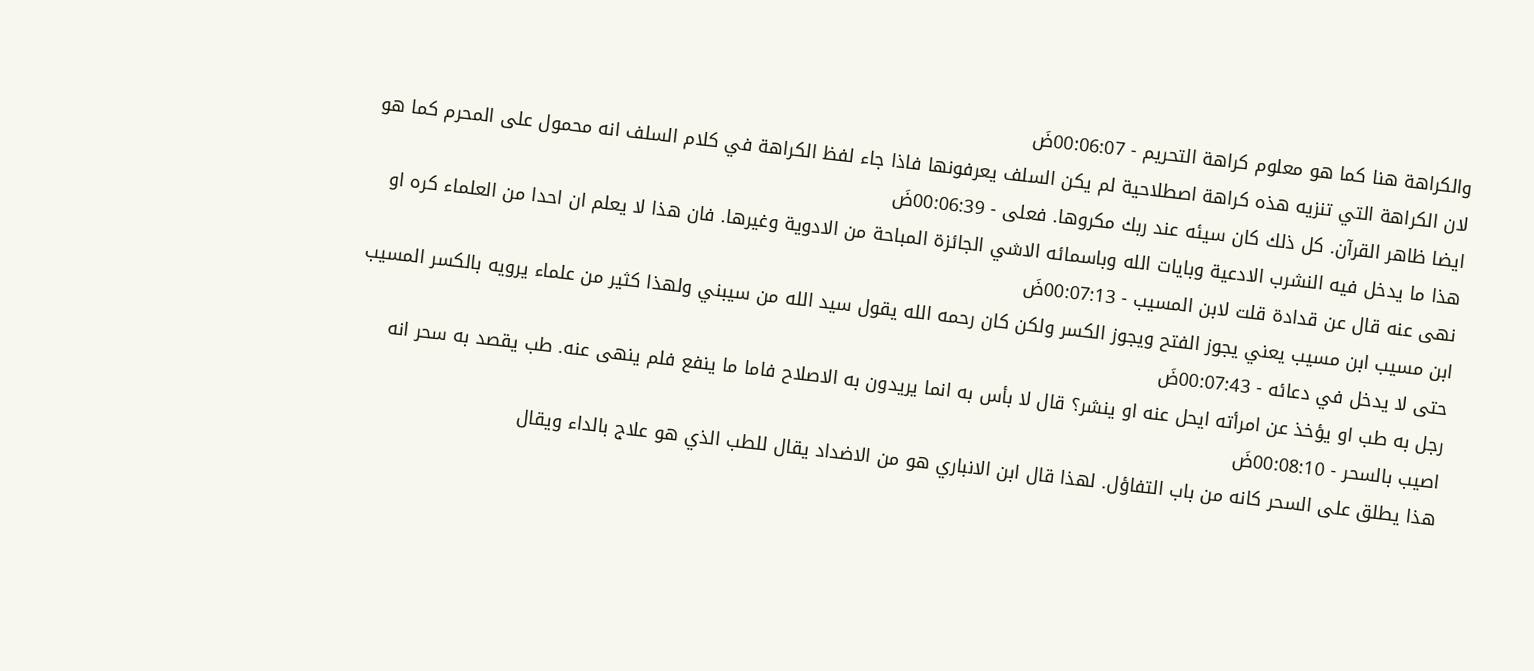والكراهة هنا كما هو معلوم كراهة التحريم - 00:06:07ضَ
لان الكراهة التي تنزيه هذه كراهة اصطلاحية لم يكن السلف يعرفونها فاذا جاء لفظ الكراهة في كلام السلف انه محمول على المحرم كما هو ايضا ظاهر القرآن. كل ذلك كان سيئه عند ربك مكروها. فعلى - 00:06:39ضَ
هذا ما يدخل فيه النشرب الادعية وبايات الله وباسمائه الاشي الجائزة المباحة من الادوية وغيرها. فان هذا لا يعلم ان احدا من العلماء كره او نهى عنه قال عن قدادة قلت لابن المسيب - 00:07:13ضَ
ابن مسيب ابن مسيب يعني يجوز الفتح ويجوز الكسر ولكن كان رحمه الله يقول سيد الله من سيبني ولهذا كثير من علماء يرويه بالكسر المسيب حتى لا يدخل في دعائه - 00:07:43ضَ
رجل به طب او يؤخذ عن امرأته ايحل عنه او ينشر؟ قال لا بأس به انما يريدون به الاصلاح فاما ما ينفع فلم ينهى عنه. طب يقصد به سحر انه اصيب بالسحر - 00:08:10ضَ
هذا يطلق على السحر كانه من باب التفاؤل. لهذا قال ابن الانباري هو من الاضداد يقال للطب الذي هو علاج بالداء ويقال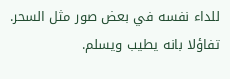للداء نفسه في بعض صور مثل السحر. تفاؤلا بانه يطيب ويسلم.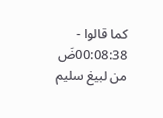كما قالوا - 00:08:38ضَ
من لبيغ سليم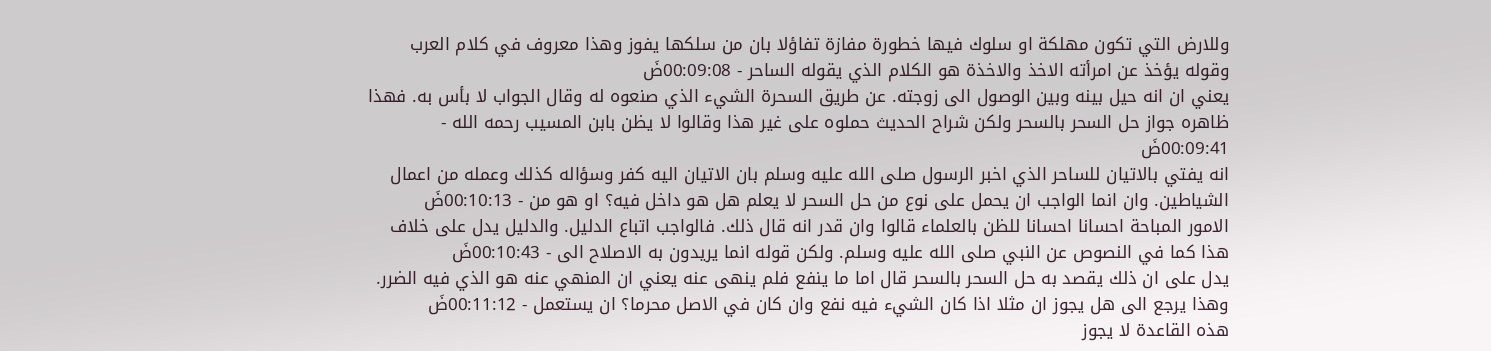وللارض التي تكون مهلكة او سلوك فيها خطورة مفازة تفاؤلا بان من سلكها يفوز وهذا معروف في كلام العرب وقوله يؤخذ عن امرأته الاخذ والاخذة هو الكلام الذي يقوله الساحر - 00:09:08ضَ
يعني ان انه حيل بينه وبين الوصول الى زوجته. عن طريق السحرة الشيء الذي صنعوه له وقال الجواب لا بأس به. فهذا ظاهره جواز حل السحر بالسحر ولكن شراح الحديث حملوه على غير هذا وقالوا لا يظن بابن المسيب رحمه الله - 00:09:41ضَ
انه يفتي بالاتيان للساحر الذي اخبر الرسول صلى الله عليه وسلم بان الاتيان اليه كفر وسؤاله كذلك وعمله من اعمال الشياطين. وان انما الواجب ان يحمل على نوع من حل السحر لا يعلم هل هو داخل فيه؟ او هو من - 00:10:13ضَ
الامور المباحة احسانا احسانا للظن بالعلماء قالوا وان قدر انه قال ذلك. فالواجب اتباع الدليل. والدليل يدل على خلاف هذا كما في النصوص عن النبي صلى الله عليه وسلم. ولكن قوله انما يريدون به الاصلاح الى - 00:10:43ضَ
يدل على ان ذلك يقصد به حل السحر بالسحر قال اما ما ينفع فلم ينهى عنه يعني ان المنهي عنه هو الذي فيه الضرر. وهذا يرجع الى هل يجوز ان مثلا اذا كان الشيء فيه نفع وان كان في الاصل محرما؟ ان يستعمل - 00:11:12ضَ
هذه القاعدة لا يجوز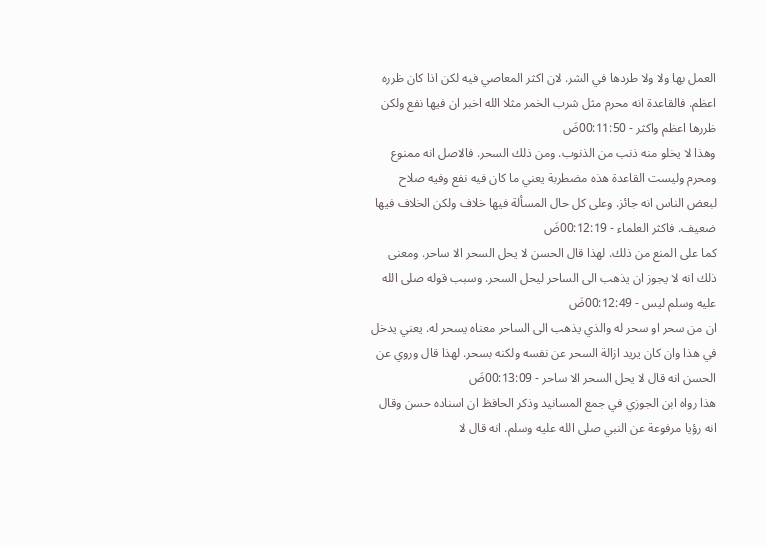العمل بها ولا ولا طردها في الشر. لان اكثر المعاصي فيه لكن اذا كان ظرره اعظم. فالقاعدة انه محرم مثل شرب الخمر مثلا الله اخبر ان فيها نفع ولكن ظررها اعظم واكثر - 00:11:50ضَ
وهذا لا يخلو منه ذنب من الذنوب. ومن ذلك السحر. فالاصل انه ممنوع ومحرم وليست القاعدة هذه مضطربة يعني ما كان فيه نفع وفيه صلاح لبعض الناس انه جائز. وعلى كل حال المسألة فيها خلاف ولكن الخلاف فيها ضعيف. فاكثر العلماء - 00:12:19ضَ
كما على المنع من ذلك. لهذا قال الحسن لا يحل السحر الا ساحر. ومعنى ذلك انه لا يجوز ان يذهب الى الساحر ليحل السحر. وسبب قوله صلى الله عليه وسلم ليس - 00:12:49ضَ
ان من سحر او سحر له والذي يذهب الى الساحر معناه يسحر له. يعني يدخل في هذا وان كان يريد ازالة السحر عن نفسه ولكنه بسحر. لهذا قال وروي عن الحسن انه قال لا يحل السحر الا ساحر - 00:13:09ضَ
هذا رواه ابن الجوزي في جمع المسانيد وذكر الحافظ ان اسناده حسن وقال انه رؤيا مرفوعة عن النبي صلى الله عليه وسلم. انه قال لا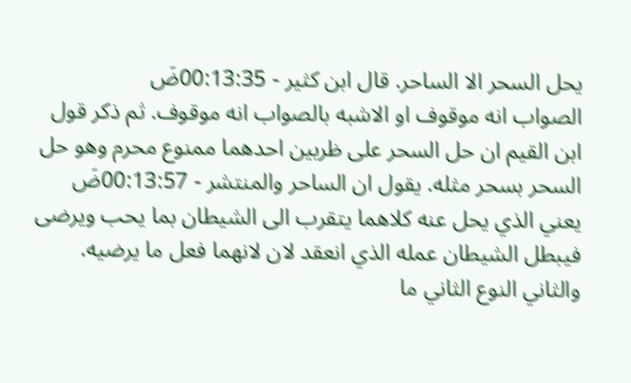يحل السحر الا الساحر. قال ابن كثير - 00:13:35ضَ
الصواب انه موقوف او الاشبه بالصواب انه موقوف. ثم ذكر قول ابن القيم ان حل السحر على ظربين احدهما ممنوع محرم وهو حل السحر بسحر مثله. يقول ان الساحر والمنتشر - 00:13:57ضَ
يعني الذي يحل عنه كلاهما يتقرب الى الشيطان بما يحب ويرضى فيبطل الشيطان عمله الذي انعقد لان لانهما فعل ما يرضيه. والثاني النوع الثاني ما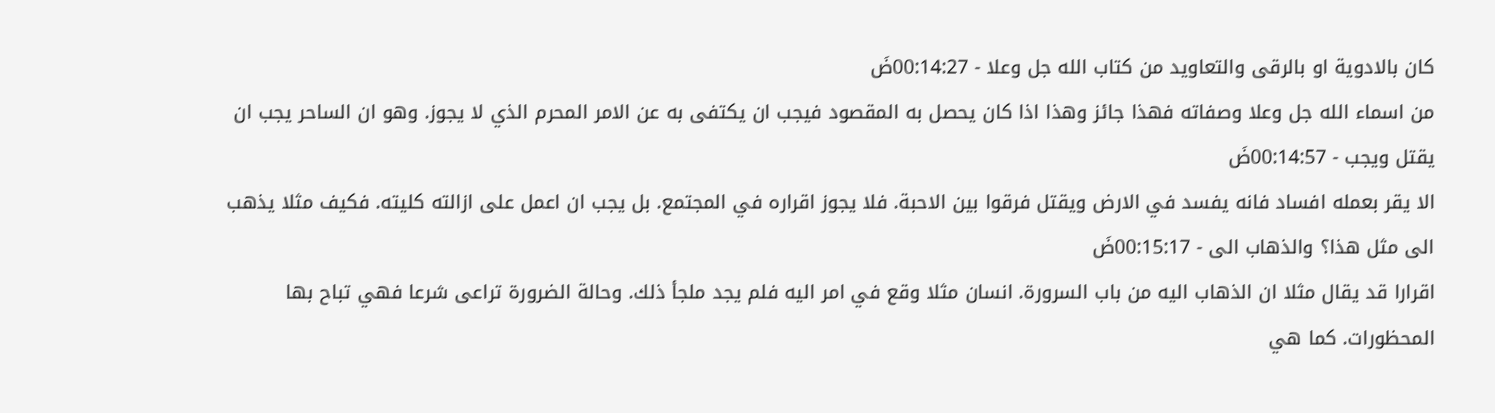كان بالادوية او بالرقى والتعاويد من كتاب الله جل وعلا - 00:14:27ضَ
من اسماء الله جل وعلا وصفاته فهذا جائز وهذا اذا كان يحصل به المقصود فيجب ان يكتفى به عن الامر المحرم الذي لا يجوز. وهو ان الساحر يجب ان يقتل ويجب - 00:14:57ضَ
الا يقر بعمله افساد فانه يفسد في الارض ويقتل فرقوا بين الاحبة. فلا يجوز اقراره في المجتمع. بل يجب ان اعمل على ازالته كليته. فكيف مثلا يذهب الى مثل هذا؟ والذهاب الى - 00:15:17ضَ
اقرارا قد يقال مثلا ان الذهاب اليه من باب السرورة. انسان مثلا وقع في امر اليه فلم يجد ملجأ ذلك. وحالة الضرورة تراعى شرعا فهي تباح بها المحظورات. كما هي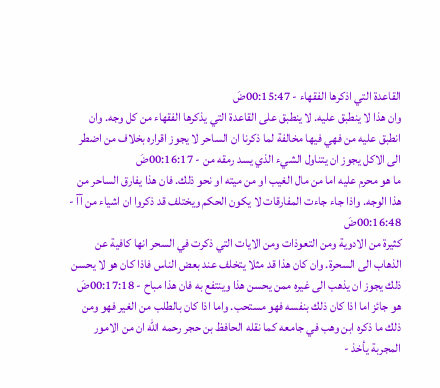القاعدة التي اذكرها الفقهاء - 00:15:47ضَ
وان هذا لا ينطبق عليه. لا ينطبق على القاعدة التي يذكرها الفقهاء من كل وجه. وان انطبق عليه من فهي فيها مخالفة لما ذكرنا ان الساحر لا يجوز اقراره بخلاف من اضطر الى الاكل يجوز ان يتناول الشيء الذي يسد رمقه من - 00:16:17ضَ
ما هو محرم عليه اما من مال الغيب او من ميته او نحو ذلك. فان هذا يفارق الساحر من هذا الوجه. واذا جاء جاءت المفارقات لا يكون الحكم ويختلف قد ذكروا ان اشياء من آآ - 00:16:48ضَ
كثيرة من الادوية ومن التعوذات ومن الايات التي ذكرت في السحر انها كافية عن الذهاب الى السحرة. وان كان هذا قد مثلا يتخلف عند بعض الناس فاذا كان هو لا يحسن ذلك يجوز ان يذهب الى غيره ممن يحسن هذا وينتفع به فان هذا مباح - 00:17:18ضَ
هو جائز اما اذا كان ذلك بنفسه فهو مستحب. واما اذا كان بالطلب من الغير فهو ومن ذلك ما ذكره ابن وهب في جامعه كما نقله الحافظ بن حجر رحمه الله ان من الامور المجربة يأخذ -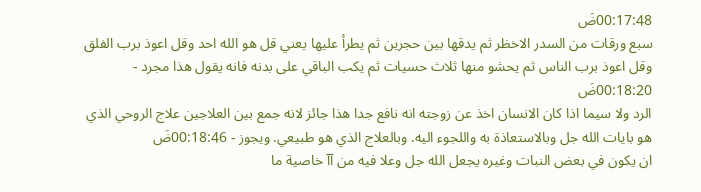00:17:48ضَ
سبع ورقات من السدر الاخظر ثم يدقها بين حجرين ثم يطرأ عليها يعني قل هو الله احد وقل اعوذ برب الفلق وقل اعوذ برب الناس ثم يحشو منها ثلاث حسيات ثم يكب الباقي على بدنه فانه يقول هذا مجرد - 00:18:20ضَ
الرد ولا سيما اذا كان الانسان اخذ عن زوجته انه نافع جدا هذا جائز لانه جمع بين العلاجين علاج الروحي الذي هو بايات الله جل وبالاستعاذة به واللجوء اليه. وبالعلاج الذي هو طبيعي. ويجوز - 00:18:46ضَ
ان يكون في بعض النبات وغيره يجعل الله جل وعلا فيه من آآ خاصية ما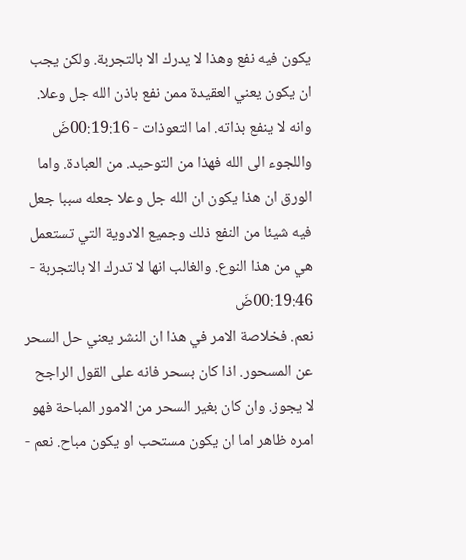يكون فيه نفع وهذا لا يدرك الا بالتجربة. ولكن يجب ان يكون يعني العقيدة ممن نفع باذن الله جل وعلا. وانه لا ينفع بذاته. اما التعوذات - 00:19:16ضَ
واللجوء الى الله فهذا من التوحيد. من العبادة. واما الورق ان هذا يكون ان الله جل وعلا جعله سببا جعل فيه شيئا من النفع ذلك وجميع الادوية التي تستعمل هي من هذا النوع. والغالب انها لا تدرك الا بالتجربة - 00:19:46ضَ
نعم. فخلاصة الامر في هذا ان النشر يعني حل السحر عن المسحور. اذا كان بسحر فانه على القول الراجح لا يجوز. وان كان بغير السحر من الامور المباحة فهو امره ظاهر اما ان يكون مستحب او يكون مباح. نعم -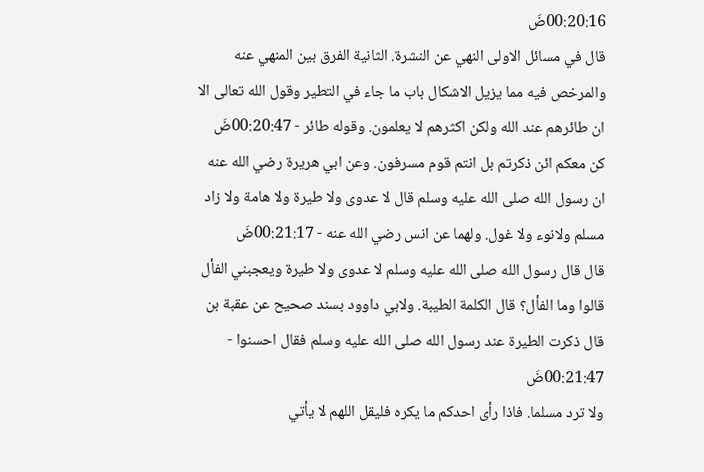00:20:16ضَ
قال في مسائل الاولى النهي عن النشرة. الثانية الفرق بين المنهي عنه والمرخص فيه مما يزيل الاشكال باب ما جاء في التطير وقول الله تعالى الا ان طائرهم عند الله ولكن اكثرهم لا يعلمون. وقوله طائر - 00:20:47ضَ
كن معكم ائن ذكرتم بل انتم قوم مسرفون. وعن ابي هريرة رضي الله عنه ان رسول الله صلى الله عليه وسلم قال لا عدوى ولا طيرة ولا هامة ولا زاد مسلم ولانوء ولا غول. ولهما عن انس رضي الله عنه - 00:21:17ضَ
قال قال رسول الله صلى الله عليه وسلم لا عدوى ولا طيرة ويعجبني الفأل قالوا وما الفأل؟ قال الكلمة الطيبة. ولابي داوود بسند صحيح عن عقبة بن قال ذكرت الطيرة عند رسول الله صلى الله عليه وسلم فقال احسنوا - 00:21:47ضَ
ولا ترد مسلما. فاذا رأى احدكم ما يكره فليقل اللهم لا يأتي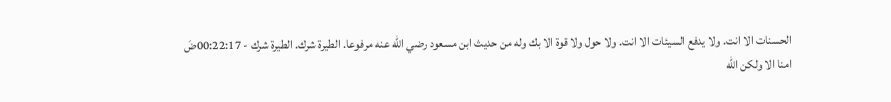الحسنات الا انت. ولا يدفع السيئات الا انت. ولا حول ولا قوة الا بك وله من حديث ابن مسعود رضي الله عنه مرفوعا. الطيرة شرك. الطيرة شرك - 00:22:17ضَ
امنا الا ولكن الله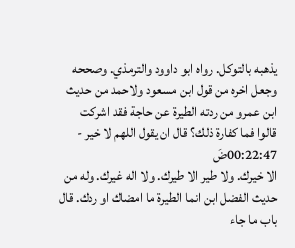يذهبه بالتوكل. رواه ابو داوود والترمذي. وصححه وجعل اخره من قول ابن مسعود ولاحمد من حديث ابن عمرو من ردته الطيرة عن حاجة فقد اشركت قالوا فما كفارة ذلك؟ قال ان يقول اللهم لا خير - 00:22:47ضَ
الا خيرك. ولا طير الا طيرك. ولا اله غيرك. وله من حديث الفضل ابن انما الطيرة ما امضاك او ردك. قال باب ما جاء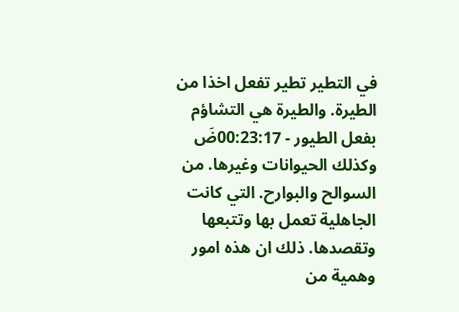في التطير تطير تفعل اخذا من الطيرة. والطيرة هي التشاؤم بفعل الطيور - 00:23:17ضَ
وكذلك الحيوانات وغيرها. من السوالح والبوارح. التي كانت الجاهلية تعمل بها وتتبعها وتقصدها. ذلك ان هذه امور وهمية من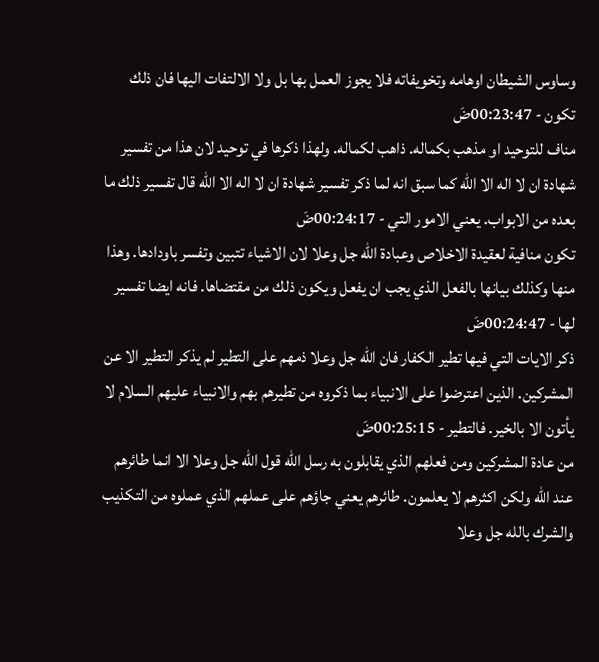وساوس الشيطان اوهامه وتخويفاته فلا يجوز العمل بها بل ولا الالتفات اليها فان ذلك تكون - 00:23:47ضَ
مناف للتوحيد او مذهب بكماله. ذاهب لكماله. ولهذا ذكرها في توحيد لان هذا من تفسير شهادة ان لا اله الا الله كما سبق انه لما ذكر تفسير شهادة ان لا اله الا الله قال تفسير ذلك ما بعده من الابواب. يعني الامور التي - 00:24:17ضَ
تكون منافية لعقيدة الاخلاص وعبادة الله جل وعلا لان الاشياء تتبين وتفسر باودادها. وهذا منها وكذلك بيانها بالفعل الذي يجب ان يفعل ويكون ذلك من مقتضاها. فانه ايضا تفسير لها - 00:24:47ضَ
ذكر الايات التي فيها تطير الكفار فان الله جل وعلا ذمهم على التطير لم يذكر التطير الا عن المشركين. الذين اعترضوا على الانبياء بما ذكروه من تطيرهم بهم والانبياء عليهم السلام لا يأتون الا بالخير. فالتطير - 00:25:15ضَ
من عادة المشركين ومن فعلهم الذي يقابلون به رسل الله قول الله جل وعلا الا انما طائرهم عند الله ولكن اكثرهم لا يعلمون. طائرهم يعني جاؤهم على عملهم الذي عملوه من التكذيب والشرك بالله جل وعلا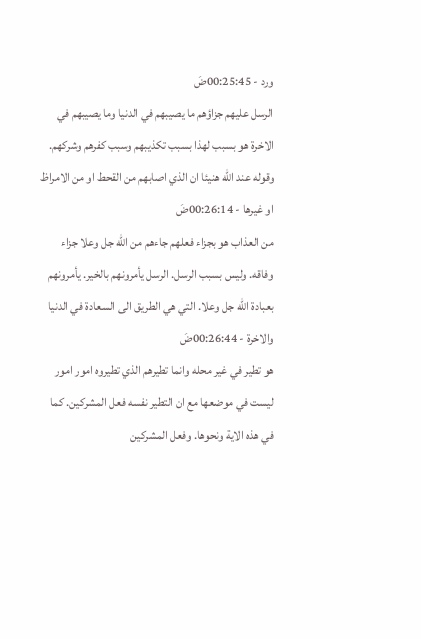ورد - 00:25:45ضَ
الرسل عليهم جزاؤهم ما يصيبهم في الدنيا وما يصيبهم في الاخرة هو بسبب لهذا بسبب تكذيبهم وسبب كفرهم وشركهم. وقوله عند الله هنيئا ان الذي اصابهم من القحط او من الامراظ او غيرها - 00:26:14ضَ
من العذاب هو بجزاء فعلهم جاءهم من الله جل وعلا جزاء وفاقه. وليس بسبب الرسل. الرسل يأمرونهم بالخير. يأمرونهم بعبادة الله جل وعلا. التي هي الطريق الى السعادة في الدنيا والاخرة - 00:26:44ضَ
هو تطير في غير محله وانما تطيرهم الذي تطيروه امور امور ليست في موضعها مع ان التطير نفسه فعل المشركين. كما في هذه الاية ونحوها. وفعل المشركين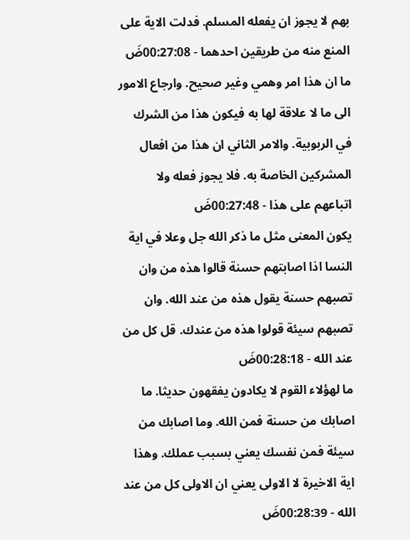بهم لا يجوز ان يفعله المسلم. فدلت الاية على المنع منه من طريقين احدهما - 00:27:08ضَ
ما ان هذا امر وهمي وغير صحيح. وارجاع الامور الى ما لا علاقة لها به فيكون هذا من الشرك في الربوبية. والامر الثاني ان هذا من افعال المشركين الخاصة به. فلا يجوز فعله ولا اتباعهم على هذا - 00:27:48ضَ
يكون المعنى مثل ما ذكر الله جل وعلا في اية النسا اذا اصابتهم حسنة قالوا هذه من وان تصبهم حسنة يقول هذه من عند الله. وان تصبهم سيئة قولوا هذه من عندك. قل كل من عند الله - 00:28:18ضَ
ما لهؤلاء القوم لا يكادون يفقهون حديثا. ما اصابك من حسنة فمن الله. وما اصابك من سيئة فمن نفسك يعني بسبب عملك. وهذا اية الاخيرة لا الاولى يعني ان الاولى كل من عند الله - 00:28:39ضَ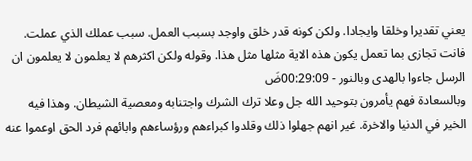يعني تقديرا وخلقا وايجادا. ولكن كونه قدر خلق واوجد بسبب العمل. سبب عملك الذي عملت. فانت تجازى بما تعمل يكون هذه الاية مثلها مثل هذا. وقوله ولكن اكثرهم لا يعلمون لا يعلمون ان الرسل جاءوا بالهدى وبالنور - 00:29:09ضَ
وبالسعادة فهم يأمرون بتوحيد الله جل وعلا ترك الشرك واجتنابه ومعصية الشيطان. وهذا فيه الخير في الدنيا والاخرة. غير انهم جهلوا ذلك وقلدوا كبراءهم ورؤساءهم وابائهم فرد الحق اوعموا عنه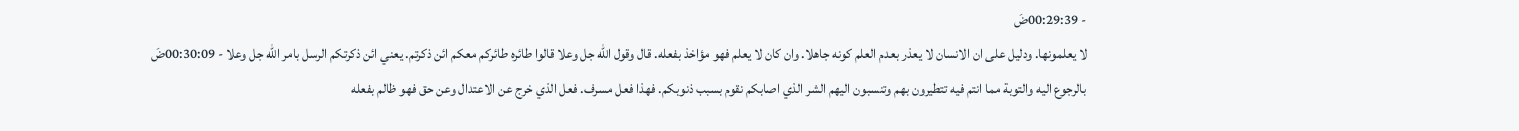- 00:29:39ضَ
لا يعلمونها. ودليل على ان الانسان لا يعذر بعدم العلم كونه جاهلا. وان كان لا يعلم فهو مؤاخذ بفعله. قال وقول الله جل وعلا قالوا طائره طائركم معكم ائن ذكرتم. يعني ائن ذكرتكم الرسل بامر الله جل وعلا - 00:30:09ضَ
بالرجوع اليه والتوبة مما انتم فيه تتطيرون بهم وتنسبون اليهم الشر الذي اصابكم نقوم بسبب ذنوبكم. فهذا فعل مسرف. فعل الذي خرج عن الاعتدال وعن حق فهو ظالم بفعله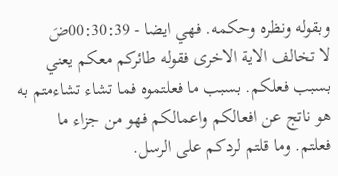وبقوله ونظره وحكمه. فهي ايضا - 00:30:39ضَ
لا تخالف الاية الاخرى فقوله طائركم معكم يعني بسبب فعلكم. بسبب ما فعلتموه فما تشاء تشاءمتم به هو ناتج عن افعالكم واعمالكم فهو من جزاء ما فعلتم. وما قلتم لردكم على الرسل.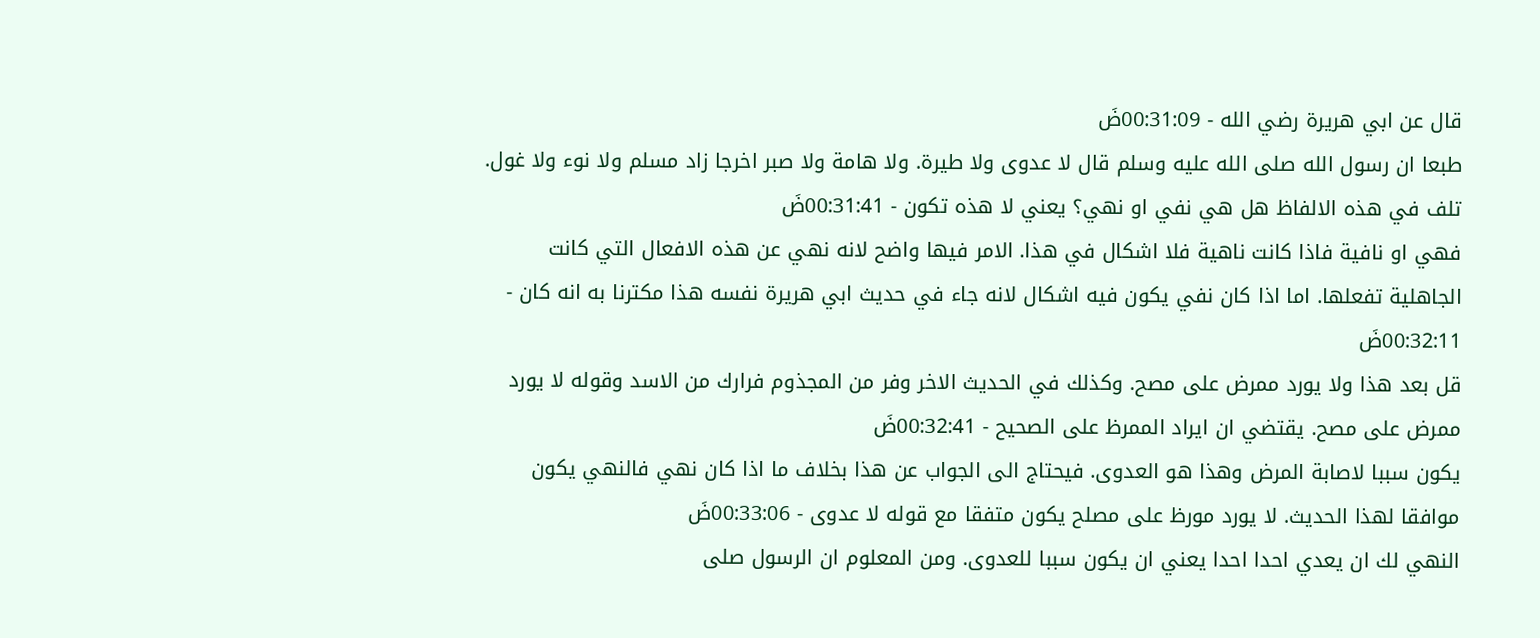قال عن ابي هريرة رضي الله - 00:31:09ضَ
طبعا ان رسول الله صلى الله عليه وسلم قال لا عدوى ولا طيرة. ولا هامة ولا صبر اخرجا زاد مسلم ولا نوء ولا غول. تلف في هذه الالفاظ هل هي نفي او نهي؟ يعني لا هذه تكون - 00:31:41ضَ
فهي او نافية فاذا كانت ناهية فلا اشكال في هذا. الامر فيها واضح لانه نهي عن هذه الافعال التي كانت الجاهلية تفعلها. اما اذا كان نفي يكون فيه اشكال لانه جاء في حديث ابي هريرة نفسه هذا مكترنا به انه كان - 00:32:11ضَ
قل بعد هذا ولا يورد ممرض على مصح. وكذلك في الحديث الاخر وفر من المجذوم فرارك من الاسد وقوله لا يورد ممرض على مصح. يقتضي ان ايراد الممرظ على الصحيح - 00:32:41ضَ
يكون سببا لاصابة المرض وهذا هو العدوى. فيحتاج الى الجواب عن هذا بخلاف ما اذا كان نهي فالنهي يكون موافقا لهذا الحديث. لا يورد مورظ على مصلح يكون متفقا مع قوله لا عدوى - 00:33:06ضَ
النهي لك ان يعدي احدا احدا يعني ان يكون سببا للعدوى. ومن المعلوم ان الرسول صلى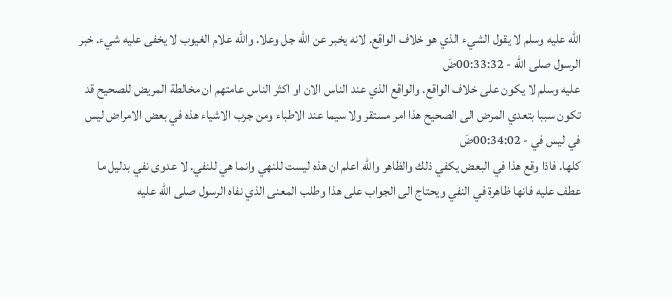الله عليه وسلم لا يقول الشيء الذي هو خلاف الواقع. لانه يخبر عن الله جل وعلا. والله علام الغيوب لا يخفى عليه شيء. خبر الرسول صلى الله - 00:33:32ضَ
عليه وسلم لا يكون على خلاف الواقع. والواقع الذي عند الناس الان او اكثر الناس عامتهم ان مخالطة المريض للصحيح قد تكون سببا بتعدي المرض الى الصحيح هذا امر مستقر ولا سيما عند الاطباء ومن جرب الاشياء هذه في بعض الامراض ليس في ليس في - 00:34:02ضَ
كلها. فاذا وقع هذا في البعض يكفي ذلك والظاهر والله اعلم ان هذه ليست للنهي وانما هي للنفي. لا عدوى نفي بدليل ما عطف عليه فانها ظاهرة في النفي ويحتاج الى الجواب على هذا وطلب المعنى الذي نفاه الرسول صلى الله عليه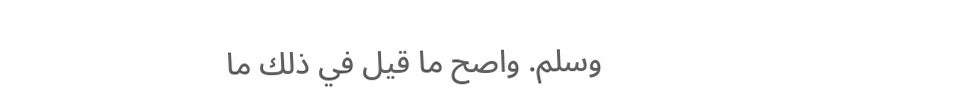وسلم. واصح ما قيل في ذلك ما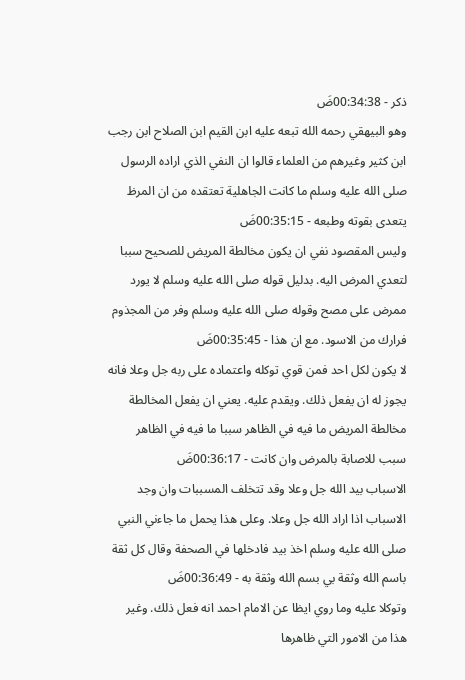ذكر - 00:34:38ضَ
وهو البيهقي رحمه الله تبعه عليه ابن القيم ابن الصلاح ابن رجب ابن كثير وغيرهم من العلماء قالوا ان النفي الذي اراده الرسول صلى الله عليه وسلم ما كانت الجاهلية تعتقده من ان المرظ يتعدى بقوته وطبعه - 00:35:15ضَ
وليس المقصود نفي ان يكون مخالطة المريض للصحيح سببا لتعدي المرض اليه. بدليل قوله صلى الله عليه وسلم لا يورد ممرض على مصح وقوله صلى الله عليه وسلم وفر من المجذوم فرارك من الاسود. مع ان هذا - 00:35:45ضَ
لا يكون لكل احد فمن قوي توكله واعتماده على ربه جل وعلا فانه يجوز له ان يفعل ذلك. ويقدم عليه. يعني ان يفعل المخالطة مخالطة المريض ما فيه في الظاهر سببا ما فيه في الظاهر سبب للاصابة بالمرض وان كانت - 00:36:17ضَ
الاسباب بيد الله جل وعلا وقد تتخلف المسببات وان وجد الاسباب اذا اراد الله جل وعلا. وعلى هذا يحمل ما جاءني النبي صلى الله عليه وسلم اخذ بيد فادخلها في الصحفة وقال كل ثقة باسم الله وثقة بي بسم الله وثقة به - 00:36:49ضَ
وتوكلا عليه وما روي ايظا عن الامام احمد انه فعل ذلك. وغير هذا من الامور التي ظاهرها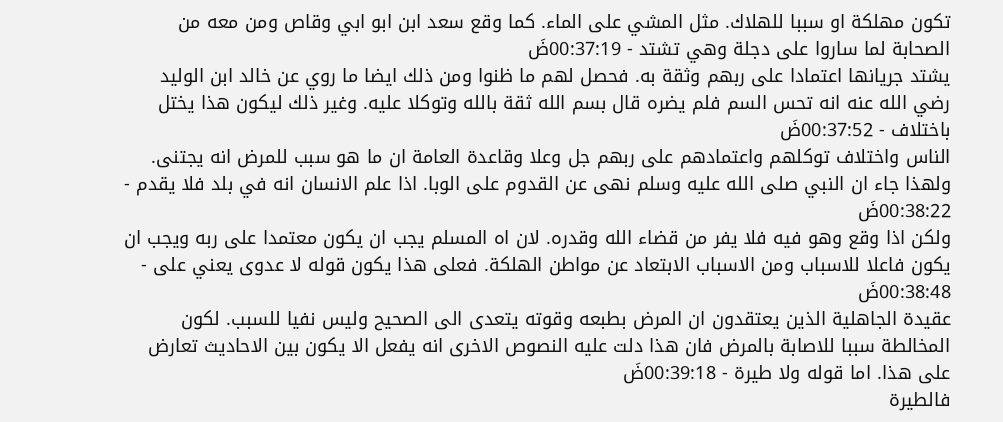تكون مهلكة او سببا للهلاك. مثل المشي على الماء. كما وقع سعد ابن ابو ابي وقاص ومن معه من الصحابة لما ساروا على دجلة وهي تشتد - 00:37:19ضَ
يشتد جريانها اعتمادا على ربهم وثقة به. فحصل لهم ما ظنوا ومن ذلك ايضا ما روي عن خالد ابن الوليد رضي الله عنه انه تحس السم فلم يضره قال بسم الله ثقة بالله وتوكلا عليه. وغير ذلك ليكون هذا يختل باختلاف - 00:37:52ضَ
الناس واختلاف توكلهم واعتمادهم على ربهم جل وعلا وقاعدة العامة ان ما هو سبب للمرض انه يجتنى. ولهذا جاء ان النبي صلى الله عليه وسلم نهى عن القدوم على الوبا. اذا علم الانسان انه في بلد فلا يقدم - 00:38:22ضَ
ولكن اذا وقع وهو فيه فلا يفر من قضاء الله وقدره. لان اه المسلم يجب ان يكون معتمدا على ربه ويجب ان يكون فاعلا للاسباب ومن الاسباب الابتعاد عن مواطن الهلكة. فعلى هذا يكون قوله لا عدوى يعني على - 00:38:48ضَ
عقيدة الجاهلية الذين يعتقدون ان المرض بطبعه وقوته يتعدى الى الصحيح وليس نفيا للسبب. لكون المخالطة سببا للاصابة بالمرض فان هذا دلت عليه النصوص الاخرى انه يفعل الا يكون بين الاحاديث تعارض على هذا. اما قوله ولا طيرة - 00:39:18ضَ
فالطيرة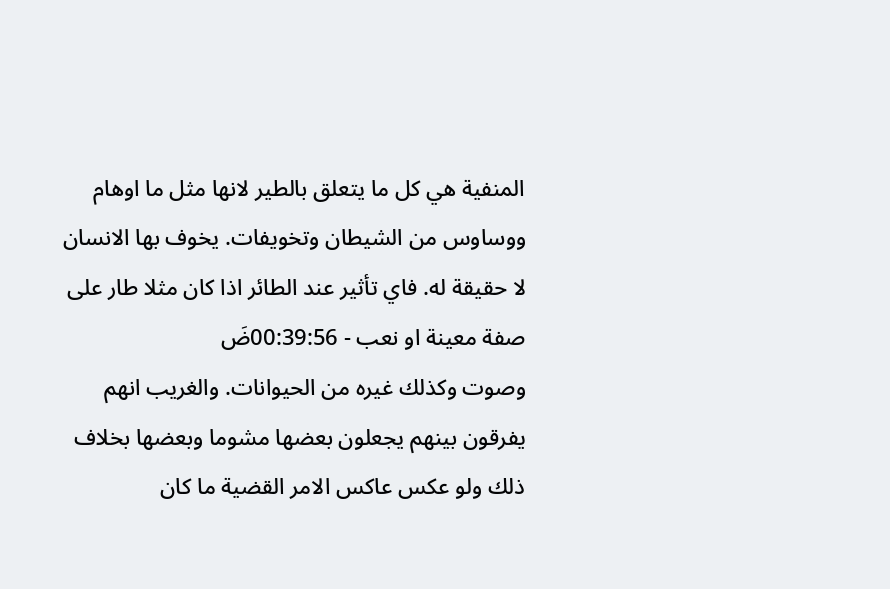المنفية هي كل ما يتعلق بالطير لانها مثل ما اوهام ووساوس من الشيطان وتخويفات. يخوف بها الانسان لا حقيقة له. فاي تأثير عند الطائر اذا كان مثلا طار على صفة معينة او نعب - 00:39:56ضَ
وصوت وكذلك غيره من الحيوانات. والغريب انهم يفرقون بينهم يجعلون بعضها مشوما وبعضها بخلاف ذلك ولو عكس عاكس الامر القضية ما كان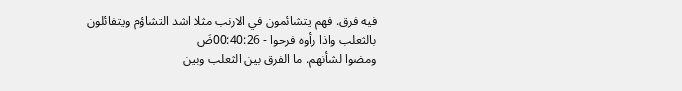فيه فرق. فهم يتشائمون في الارنب مثلا اشد التشاؤم ويتفائلون بالثعلب واذا رأوه فرحوا - 00:40:26ضَ
ومضوا لشأنهم. ما الفرق بين الثعلب وبين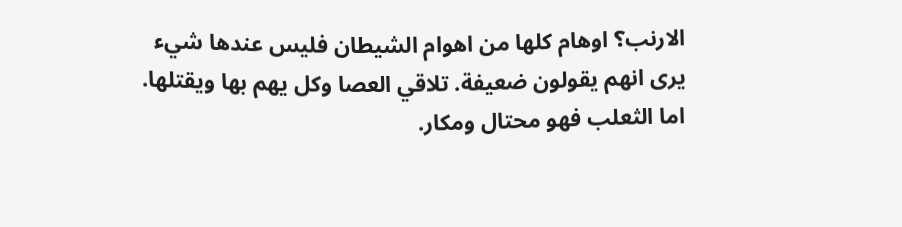الارنب؟ اوهام كلها من اهوام الشيطان فليس عندها شيء يرى انهم يقولون ضعيفة. تلاقي العصا وكل يهم بها ويقتلها. اما الثعلب فهو محتال ومكار.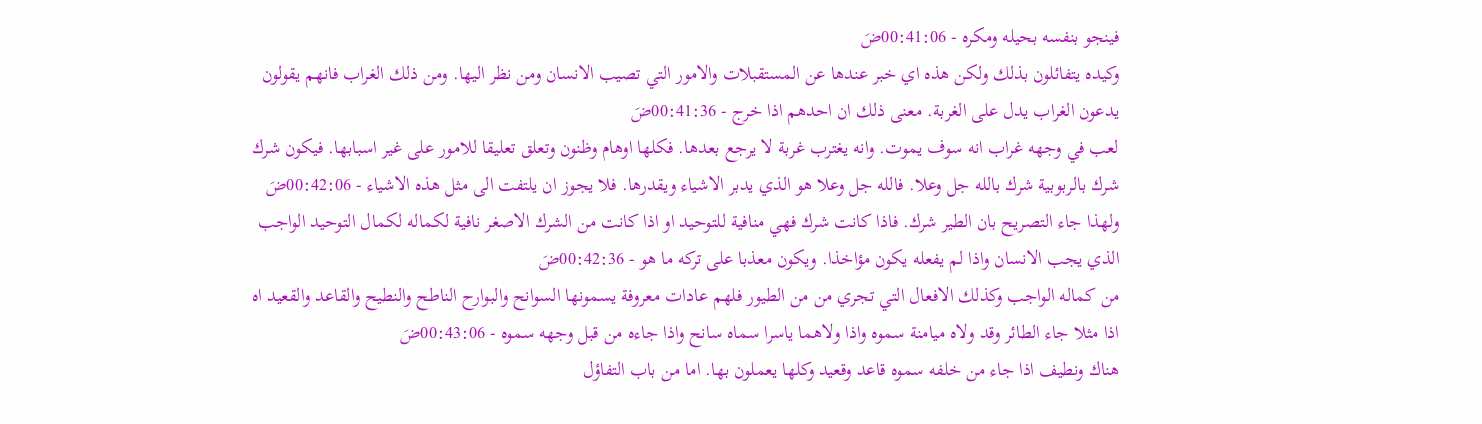فينجو بنفسه بحيله ومكره - 00:41:06ضَ
وكيده يتفائلون بذلك ولكن هذه اي خبر عندها عن المستقبلات والامور التي تصيب الانسان ومن نظر اليها. ومن ذلك الغراب فانهم يقولون يدعون الغراب يدل على الغربة. معنى ذلك ان احدهم اذا خرج - 00:41:36ضَ
لعب في وجهه غراب انه سوف يموت. وانه يغترب غربة لا يرجع بعدها. فكلها اوهام وظنون وتعلق تعليقا للامور على غير اسبابها. فيكون شرك شرك بالربوبية شرك بالله جل وعلا. فالله جل وعلا هو الذي يدبر الاشياء ويقدرها. فلا يجوز ان يلتفت الى مثل هذه الاشياء - 00:42:06ضَ
ولهذا جاء التصريح بان الطير شرك. فاذا كانت شرك فهي منافية للتوحيد او اذا كانت من الشرك الاصغر نافية لكماله لكمال التوحيد الواجب الذي يجب الانسان واذا لم يفعله يكون مؤاخذا. ويكون معذبا على تركه ما هو - 00:42:36ضَ
من كماله الواجب وكذلك الافعال التي تجري من من الطيور فلهم عادات معروفة يسمونها السوانح والبوارح الناطح والنطيح والقاعد والقعيد اه اذا مثلا جاء الطائر وقد ولاه ميامنة سموه واذا ولاهما ياسرا سماه سانح واذا جاءه من قبل وجهه سموه - 00:43:06ضَ
هناك ونطيف اذا جاء من خلفه سموه قاعد وقعيد وكلها يعملون بها. اما من باب التفاؤل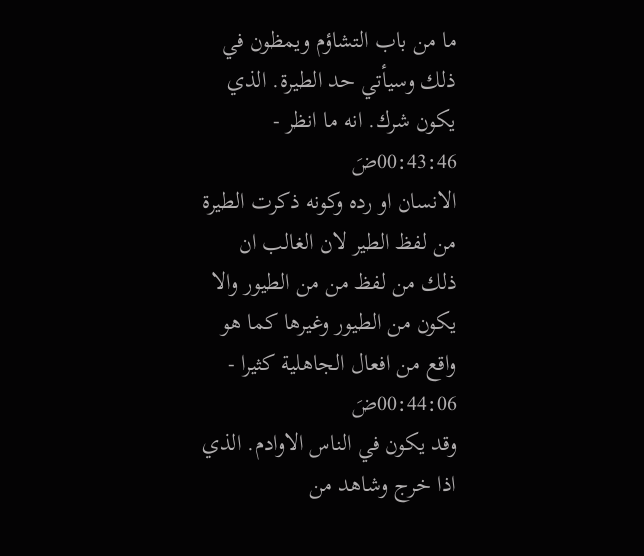ما من باب التشاؤم ويمظون في ذلك وسيأتي حد الطيرة. الذي يكون شرك. انه ما انظر - 00:43:46ضَ
الانسان او رده وكونه ذكرت الطيرة من لفظ الطير لان الغالب ان ذلك من لفظ من من الطيور والا يكون من الطيور وغيرها كما هو واقع من افعال الجاهلية كثيرا - 00:44:06ضَ
وقد يكون في الناس الاوادم. الذي اذا خرج وشاهد من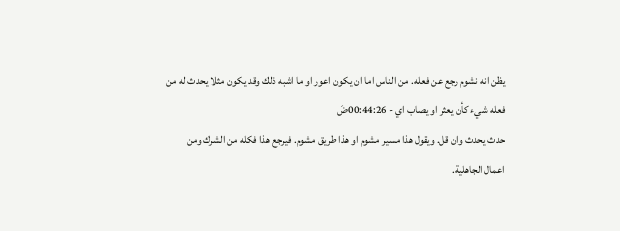يظن انه نشوم رجع عن فعله. من الناس اما ان يكون اعور او ما اشبه ذلك وقد يكون مثلا يحدث له من فعله شيء كأن يعثر او يصاب اي - 00:44:26ضَ
حدث يحدث وان قل. ويقول هذا مسير مشوم او هذا طريق مشوم. فيرجع هذا فكله من الشرك ومن اعمال الجاهلية.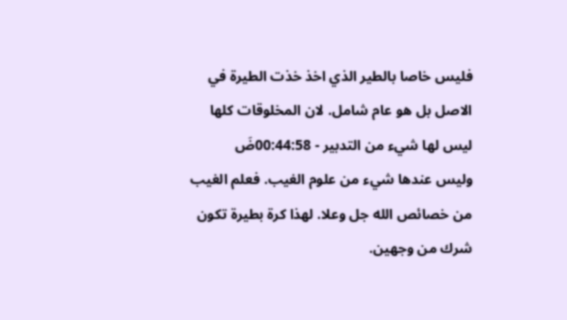فليس خاصا بالطير الذي اخذ خذت الطيرة في الاصل بل هو عام شامل. لان المخلوقات كلها ليس لها شيء من التدبير - 00:44:58ضَ
وليس عندها شيء من علوم الغيب. فعلم الغيب من خصائص الله جل وعلا. لهذا كرة بطيرة تكون شرك من وجهين.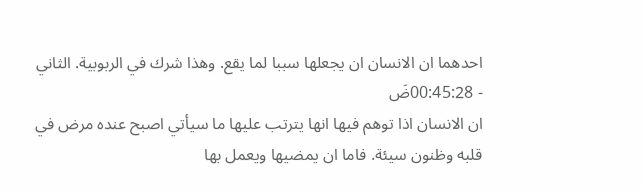احدهما ان الانسان ان يجعلها سببا لما يقع. وهذا شرك في الربوبية. الثاني - 00:45:28ضَ
ان الانسان اذا توهم فيها انها يترتب عليها ما سيأتي اصبح عنده مرض في قلبه وظنون سيئة. فاما ان يمضيها ويعمل بها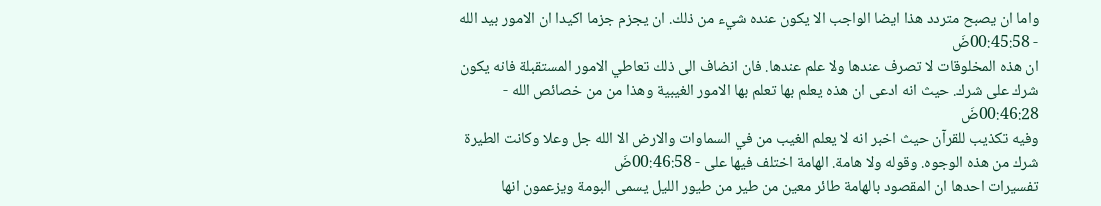واما ان يصبح متردد هذا ايضا الواجب الا يكون عنده شيء من ذلك. ان يجزم جزما اكيدا ان الامور بيد الله - 00:45:58ضَ
ان هذه المخلوقات لا تصرف عندها ولا علم عندها. فان انضاف الى ذلك تعاطي الامور المستقبلة فانه يكون شرك على شرك. حيث انه ادعى ان هذه يعلم بها تعلم بها الامور الغيبية وهذا من من خصائص الله - 00:46:28ضَ
وفيه تكذيب للقرآن حيث اخبر انه لا يعلم الغيب من في السماوات والارض الا الله جل وعلا وكانت الطيرة شرك من هذه الوجوه. وقوله ولا هامة. الهامة اختلف فيها على - 00:46:58ضَ
تفسيرات احدها ان المقصود بالهامة طائر معين من طير من طيور الليل يسمى البومة ويزعمون انها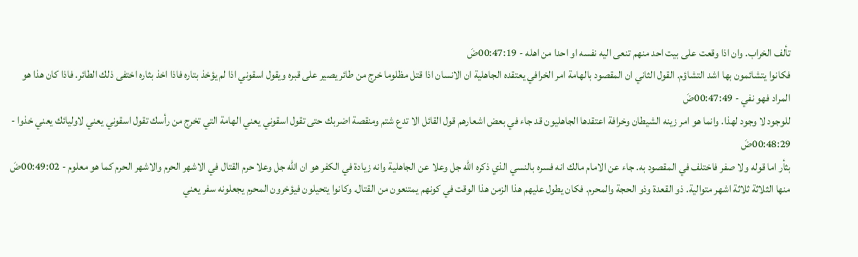تألف الخراب. وان اذا وقعت على بيت احد منهم تنعى اليه نفسه او احدا من اهله - 00:47:19ضَ
فكانوا يتشائمون بها اشد التشاؤم. القول الثاني ان المقصود بالهامة امر الخرافي يعتقده الجاهلية ان الانسان اذا قتل مظلوما خرج من طائر يصير على قبره ويقول اسقوني اذا لم يؤخذ بتاره فاذا اخذ بثاره اختفى ذلك الطائر. فاذا كان هذا هو المراد فهو نفي - 00:47:49ضَ
للوجود لا وجود لهذا. وانما هو امر زينه الشيطان وخرافة اعتقدها الجاهليون قد جاء في بعض اشعارهم قول القائل الا تدع شتم ومنقصة اضربك حتى تقول اسقوني يعني الهامة التي تخرج من رأسك تقول اسقوني يعني لاوليائك يعني خذوا - 00:48:29ضَ
بثأر اما قوله ولا صفر فاختلف في المقصود به. جاء عن الامام مالك انه فسره بالنسي الذي ذكره الله جل وعلا عن الجاهلية وانه زيادة في الكفر هو ان الله جل وعلا حرم القتال في الاشهر الحرم والاشهر الحرم كما هو معلوم - 00:49:02ضَ
منها الثلاثة ثلاثة اشهر متوالية. ذو القعدة وذو الحجة والمحرم. فكان يطول عليهم هذا الزمن هذا الوقت في كونهم يمتنعون من القتال. وكانوا يتحيلون فيؤخرون المحرم يجعلونه سفر يعني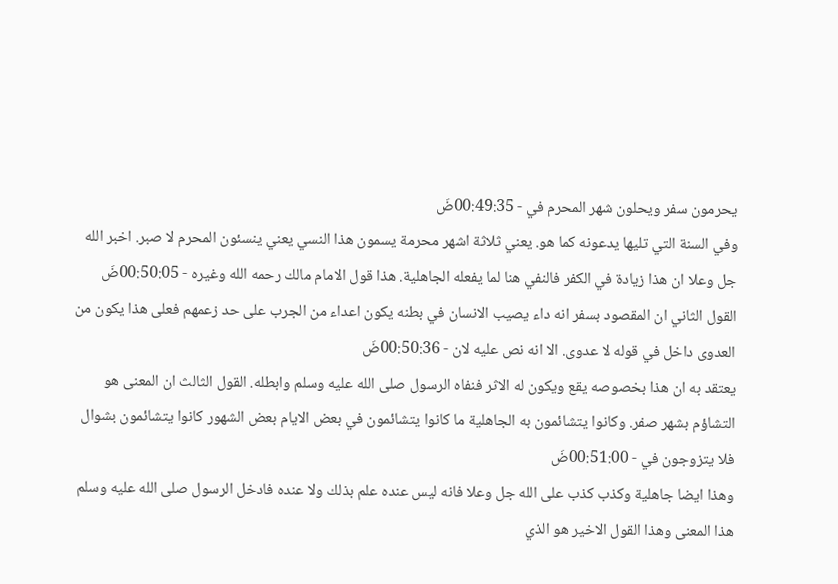يحرمون سفر ويحلون شهر المحرم في - 00:49:35ضَ
وفي السنة التي تليها يدعونه كما هو. يعني ثلاثة اشهر محرمة يسمون هذا النسي يعني ينسئون المحرم لا صبر. اخبر الله جل وعلا ان هذا زيادة في الكفر فالنفي هنا لما يفعله الجاهلية. هذا قول الامام مالك رحمه الله وغيره - 00:50:05ضَ
القول الثاني ان المقصود بسفر انه داء يصيب الانسان في بطنه يكون اعداء من الجرب على حد زعمهم فعلى هذا يكون من العدوى داخل في قوله لا عدوى. الا انه نص عليه لان - 00:50:36ضَ
يعتقد به ان هذا بخصوصه يقع ويكون له الاثر فنفاه الرسول صلى الله عليه وسلم وابطله. القول الثالث ان المعنى هو التشاؤم بشهر صفر. وكانوا يتشائمون به الجاهلية ما كانوا يتشائمون في بعض الايام بعض الشهور كانوا يتشائمون بشوال فلا يتزوجون في - 00:51:00ضَ
وهذا ايضا جاهلية وكذب كذب على الله جل وعلا فانه ليس عنده علم بذلك ولا عنده فادخل الرسول صلى الله عليه وسلم هذا المعنى وهذا القول الاخير هو الذي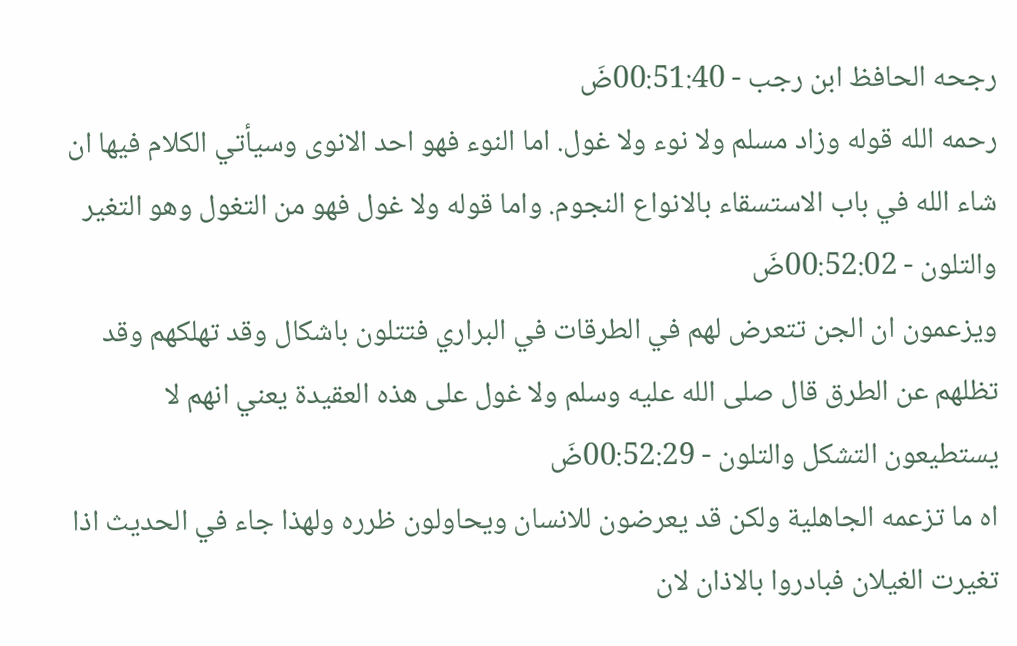رجحه الحافظ ابن رجب - 00:51:40ضَ
رحمه الله قوله وزاد مسلم ولا نوء ولا غول. اما النوء فهو احد الانوى وسيأتي الكلام فيها ان شاء الله في باب الاستسقاء بالانواع النجوم. واما قوله ولا غول فهو من التغول وهو التغير والتلون - 00:52:02ضَ
ويزعمون ان الجن تتعرض لهم في الطرقات في البراري فتتلون باشكال وقد تهلكهم وقد تظلهم عن الطرق قال صلى الله عليه وسلم ولا غول على هذه العقيدة يعني انهم لا يستطيعون التشكل والتلون - 00:52:29ضَ
اه ما تزعمه الجاهلية ولكن قد يعرضون للانسان ويحاولون ظرره ولهذا جاء في الحديث اذا تغيرت الغيلان فبادروا بالاذان لان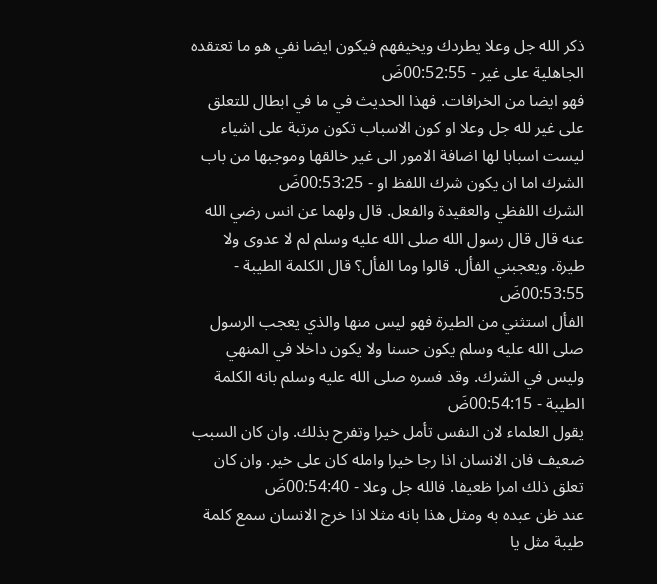ذكر الله جل وعلا يطردك ويخيفهم فيكون ايضا نفي هو ما تعتقده الجاهلية على غير - 00:52:55ضَ
فهو ايضا من الخرافات. فهذا الحديث في ما في ابطال للتعلق على غير لله جل وعلا او كون الاسباب تكون مرتبة على اشياء ليست اسبابا لها اضافة الامور الى غير خالقها وموجبها من باب الشرك اما ان يكون شرك اللفظ او - 00:53:25ضَ
الشرك اللفظي والعقيدة والفعل. قال ولهما عن انس رضي الله عنه قال قال رسول الله صلى الله عليه وسلم لم لا عدوى ولا طيرة. ويعجبني الفأل. قالوا وما الفأل؟ قال الكلمة الطيبة - 00:53:55ضَ
الفأل استثني من الطيرة فهو ليس منها والذي يعجب الرسول صلى الله عليه وسلم يكون حسنا ولا يكون داخلا في المنهي وليس في الشرك. وقد فسره صلى الله عليه وسلم بانه الكلمة الطيبة - 00:54:15ضَ
يقول العلماء لان النفس تأمل خيرا وتفرح بذلك. وان كان السبب ضعيف فان الانسان اذا رجا خيرا وامله كان على خير. وان كان تعلق ذلك امرا ظعيفا. فالله جل وعلا - 00:54:40ضَ
عند ظن عبده به ومثل هذا بانه مثلا اذا خرج الانسان سمع كلمة طيبة مثل يا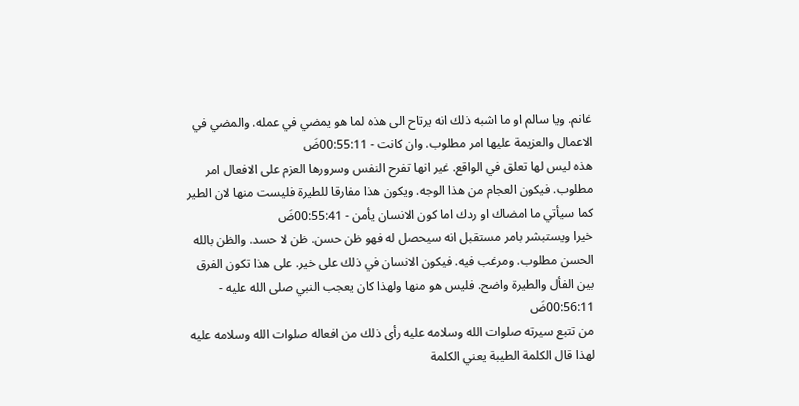غانم. ويا سالم او ما اشبه ذلك انه يرتاح الى هذه لما هو يمضي في عمله. والمضي في الاعمال والعزيمة عليها امر مطلوب. وان كانت - 00:55:11ضَ
هذه ليس لها تعلق في الواقع. غير انها تفرح النفس وسرورها العزم على الافعال امر مطلوب. فيكون العجام من هذا الوجه. ويكون هذا مفارقا للطيرة فليست منها لان الطير كما سيأتي ما امضاك او ردك اما كون الانسان يأمن - 00:55:41ضَ
خيرا ويستبشر بامر مستقبل انه سيحصل له فهو ظن حسن. ظن لا حسد. والظن بالله الحسن مطلوب. ومرغب فيه. فيكون الانسان في ذلك على خير. على هذا تكون الفرق بين الفأل والطيرة واضح. فليس هو منها ولهذا كان يعجب النبي صلى الله عليه - 00:56:11ضَ
من تتبع سيرته صلوات الله وسلامه عليه رأى ذلك من افعاله صلوات الله وسلامه عليه لهذا قال الكلمة الطيبة يعني الكلمة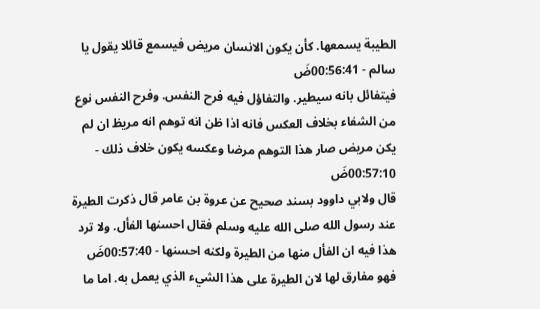الطيبة يسمعها. كأن يكون الانسان مريض فيسمع قائلا يقول يا سالم - 00:56:41ضَ
فيتفائل بانه سيطير. والتفاؤل فيه فرح النفس. وفرح النفس نوع من الشفاء بخلاف العكس فانه اذا ظن انه توهم انه مريظ ان لم يكن مريض صار هذا التوهم مرضا وعكسه يكون خلاف ذلك - 00:57:10ضَ
قال ولابي داوود بسند صحيح عن عروة بن عامر قال ذكرت الطيرة عند رسول الله صلى الله عليه وسلم فقال احسنها الفأل. ولا ترد هذا فيه ان الفأل منها من الطيرة ولكنه احسنها - 00:57:40ضَ
فهو مفارق لها لان الطيرة على هذا الشيء الذي يعمل به. اما ما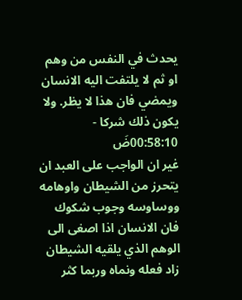يحدث في النفس من وهم او ثم لا يلتفت اليه الانسان ويمضي فان هذا لا يظر. ولا يكون ذلك شركا - 00:58:10ضَ
غير ان الواجب على العبد ان يتحرز من الشيطان واوهامه ووساوسه وجوب شكوك فان الانسان اذا اصغى الى الوهم الذي يلقيه الشيطان زاد فعله ونماه وربما كثر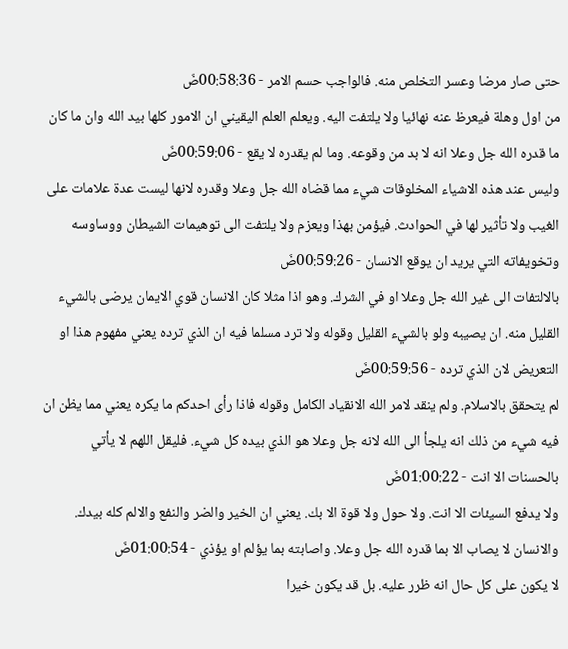حتى صار مرضا وعسر التخلص منه. فالواجب حسم الامر - 00:58:36ضَ
من اول وهلة فيعرظ عنه نهائيا ولا يلتفت اليه. ويعلم العلم اليقيني ان الامور كلها بيد الله وان ما كان ما قدره الله جل وعلا انه لا بد من وقوعه. وما لم يقدره لا يقع - 00:59:06ضَ
وليس عند هذه الاشياء المخلوقات شيء مما قضاه الله جل وعلا وقدره لانها ليست عدة علامات على الغيب ولا تأثير لها في الحوادث. فيؤمن بهذا ويعزم ولا يلتفت الى توهيمات الشيطان ووساوسه وتخويفاته التي يريد ان يوقع الانسان - 00:59:26ضَ
بالالتفات الى غير الله جل وعلا او في الشرك. وهو اذا مثلا كان الانسان قوي الايمان يرضى بالشيء القليل منه. ان يصيبه ولو بالشيء القليل وقوله ولا ترد مسلما فيه ان الذي ترده يعني مفهوم هذا او التعريض لان الذي ترده - 00:59:56ضَ
لم يتحقق بالاسلام. ولم ينقد لامر الله الانقياد الكامل وقوله فاذا رأى احدكم ما يكره يعني مما يظن ان فيه شيء من ذلك انه يلجأ الى الله لانه جل وعلا هو الذي بيده كل شيء. فليقل اللهم لا يأتي بالحسنات الا انت - 01:00:22ضَ
ولا يدفع السيئات الا انت. ولا حول ولا قوة الا بك. يعني ان الخير والضر والنفع والالم كله بيدك. والانسان لا يصاب الا بما قدره الله جل وعلا. واصابته بما يؤلم او يؤذي - 01:00:54ضَ
لا يكون على كل حال انه ظرر عليه. بل قد يكون خيرا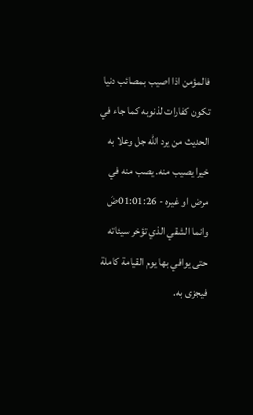فالمؤمن اذا اصيب بمصائب دنيا تكون كفارات لذنوبه كما جاء في الحديث من يرد الله جل وعلا به خيرا يصيب منه. يصب منه في مرض او غيره - 01:01:26ضَ
وانما الشقي الذي تؤخر سيئاته حتى يوافي بها يوم القيامة كاملة فيجزى به.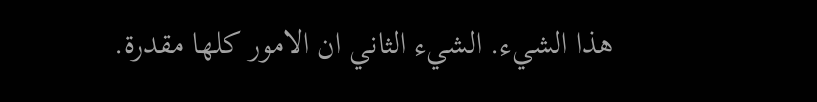هذا الشيء. الشيء الثاني ان الامور كلها مقدرة.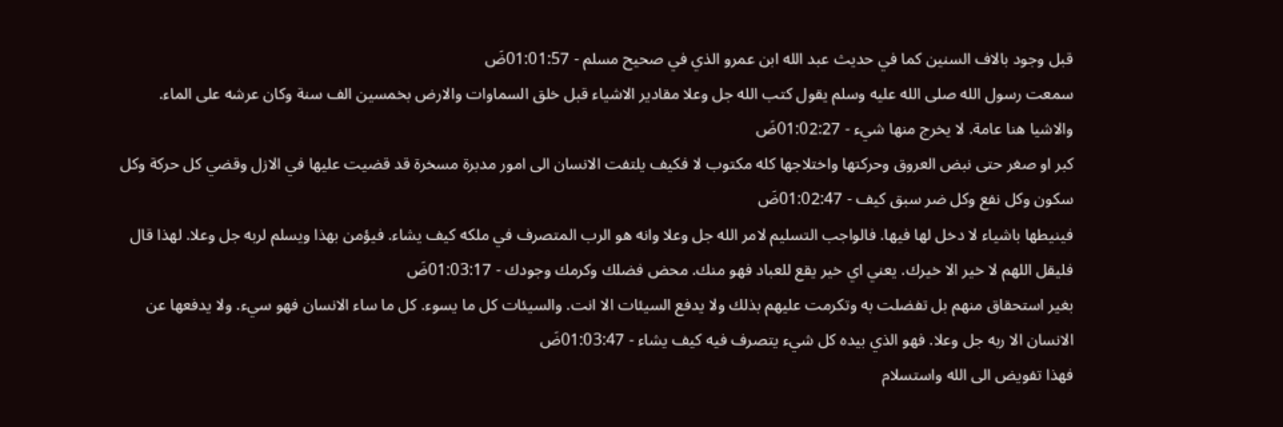قبل وجود بالاف السنين كما في حديث عبد الله ابن عمرو الذي في صحيح مسلم - 01:01:57ضَ
سمعت رسول الله صلى الله عليه وسلم يقول كتب الله جل وعلا مقادير الاشياء قبل خلق السماوات والارض بخمسين الف سنة وكان عرشه على الماء. والاشيا هنا عامة. لا يخرج منها شيء - 01:02:27ضَ
كبر او صغر حتى نبض العروق وحركتها واختلاجها كله مكتوب لا فكيف يلتفت الانسان الى امور مدبرة مسخرة قد قضيت عليها في الازل وقضي كل حركة وكل سكون وكل نفع وكل ضر سبق كيف - 01:02:47ضَ
فينيطها باشياء لا دخل لها فيها. فالواجب التسليم لامر الله جل وعلا وانه هو الرب المتصرف في ملكه كيف يشاء. فيؤمن بهذا ويسلم لربه جل وعلا. لهذا قال فليقل اللهم لا خير الا خيرك. يعني اي خير يقع للعباد فهو منك. محض فضلك وكرمك وجودك - 01:03:17ضَ
بغير استحقاق منهم بل تفضلت به وتكرمت عليهم بذلك ولا يدفع السيئات الا انت. والسيئات كل ما يسوء. كل ما ساء الانسان فهو سيء. ولا يدفعها عن الانسان الا ربه جل وعلا. فهو الذي بيده كل شيء يتصرف فيه كيف يشاء - 01:03:47ضَ
فهذا تفويض الى الله واستسلام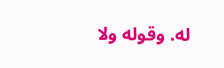له. وقوله ولا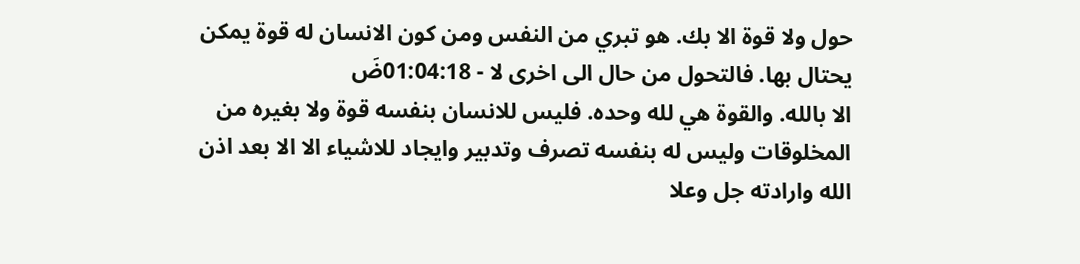حول ولا قوة الا بك. هو تبري من النفس ومن كون الانسان له قوة يمكن يحتال بها. فالتحول من حال الى اخرى لا - 01:04:18ضَ
الا بالله. والقوة هي لله وحده. فليس للانسان بنفسه قوة ولا بغيره من المخلوقات وليس له بنفسه تصرف وتدبير وايجاد للاشياء الا الا بعد اذن الله وارادته جل وعلا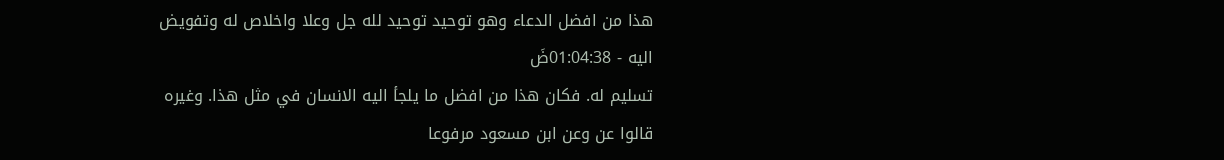هذا من افضل الدعاء وهو توحيد توحيد لله جل وعلا واخلاص له وتفويض اليه - 01:04:38ضَ
تسليم له. فكان هذا من افضل ما يلجأ اليه الانسان في مثل هذا. وغيره قالوا عن وعن ابن مسعود مرفوعا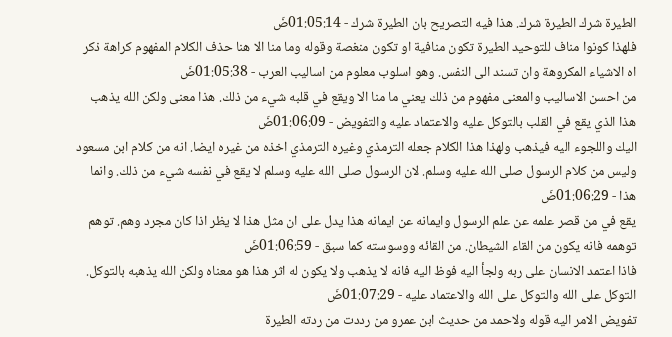الطيرة شرك الطيرة شرك. هذا فيه التصريح بان الطيرة شرك - 01:05:14ضَ
فلهذا كونوا مناف للتوحيد الطيرة تكون منافية او تكون منغصة وقوله وما منا الا هنا حذف الكلام المفهوم كراهة ذكر اه الاشياء المكروهة وان تسند الى النفس. وهو اسلوب معلوم من اساليب العرب - 01:05:38ضَ
من احسن الاساليب والمعنى مفهوم من ذلك يعني ما منا الا ويقع في قلبه شيء من ذلك. هذا معنى ولكن الله يذهب هذا الذي يقع في القلب بالتوكل عليه والاعتماد عليه والتفويض - 01:06:09ضَ
اليك واللجوء اليه فيذهب ولهذا هذا الكلام جعله الترمذي وغيره الترمذي اخذه من غيره ايضا. انه من كلام ابن مسعود وليس من كلام الرسول صلى الله عليه وسلم. لان الرسول صلى الله عليه وسلم لا يقع في نفسه شيء من ذلك. وانما هذا - 01:06:29ضَ
يقع في من قصر علمه عن علم الرسول وايمانه عن ايمانه هذا يدل على ان مثل هذا لا يظر اذا كان مجرد وهم. توهم توهمه فانه يكون من القاء الشيطان. من القائه ووسوسته كما سبق - 01:06:59ضَ
فاذا اعتمد الانسان على ربه ولجأ اليه فوظ اليه فانه لا يذهب ولا يكون له اثر هذا هو معناه ولكن الله يذهبه بالتوكل. التوكل على الله والتوكل على الله والاعتماد عليه - 01:07:29ضَ
تفويض الامر اليه قوله ولاحمد من حديث ابن عمرو من رددت من ردته الطيرة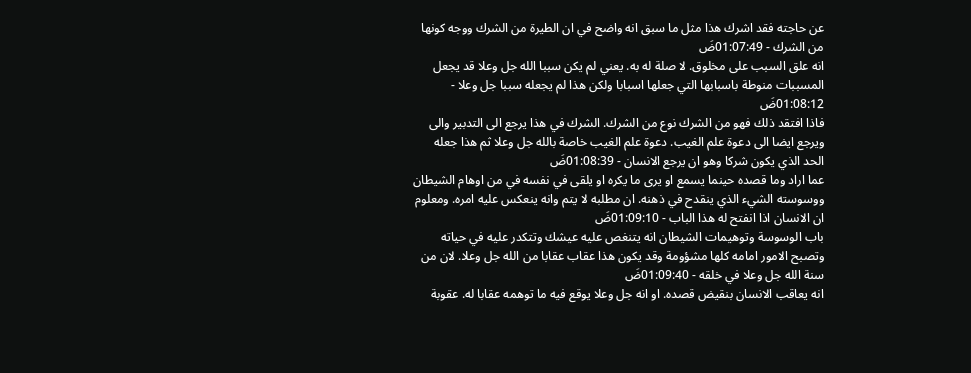عن حاجته فقد اشرك هذا مثل ما سبق انه واضح في ان الطيرة من الشرك ووجه كونها من الشرك - 01:07:49ضَ
انه علق السبب على مخلوق. لا صلة له به. يعني لم يكن سببا الله جل وعلا قد يجعل المسببات منوطة باسبابها التي جعلها اسبابا ولكن هذا لم يجعله سببا جل وعلا - 01:08:12ضَ
فاذا افتقد ذلك فهو من الشرك نوع من الشرك. الشرك في هذا يرجع الى التدبير والى ويرجع ايضا الى دعوة علم الغيب. دعوة علم الغيب خاصة بالله جل وعلا ثم هذا جعله الحد الذي يكون شركا وهو ان يرجع الانسان - 01:08:39ضَ
عما اراد وما قصده حينما يسمع او يرى ما يكره او يلقى في نفسه في من اوهام الشيطان ووسوسته الشيء الذي ينقدح في ذهنه. ان مطلبه لا يتم وانه ينعكس عليه امره. ومعلوم ان الانسان اذا انفتح له هذا الباب - 01:09:10ضَ
باب الوسوسة وتوهيمات الشيطان انه يتنغص عليه عيشك وتتكدر عليه في حياته وتصبح الامور امامه كلها مشؤومة وقد يكون هذا عقاب عقابا من الله جل وعلا. لان من سنة الله جل وعلا في خلقه - 01:09:40ضَ
انه يعاقب الانسان بنقيض قصده. او انه جل وعلا يوقع فيه ما توهمه عقابا له. عقوبة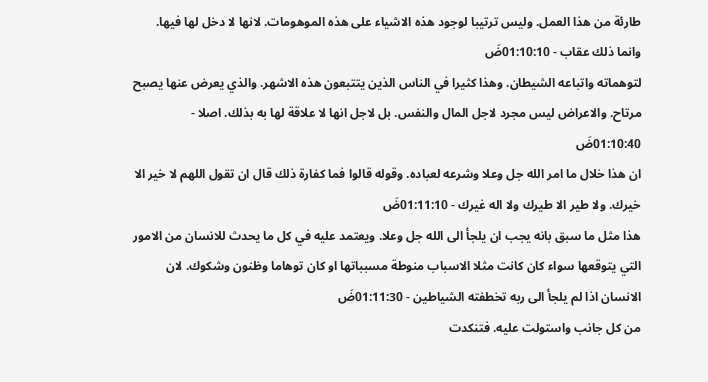طارئة من هذا العمل. وليس ترتيبا لوجود هذه الاشياء على هذه الموهومات. لانها لا دخل لها فيها. وانما ذلك عقاب - 01:10:10ضَ
لتوهماته واتباعه الشيطان. وهذا كثيرا في الناس الذين يتتبعون هذه الاشهر. والذي يعرض عنها يصبح مرتاح. والاعراض ليس مجرد لاجل المال والنفس. بل لاجل انها لا علاقة لها به بذلك. اصلا - 01:10:40ضَ
ان هذا خلال ما امر الله جل وعلا وشرعه لعباده. وقوله قالوا فما كفارة ذلك قال ان تقول اللهم لا خير الا خيرك. ولا طير الا طيرك ولا اله غيرك - 01:11:10ضَ
هذا مثل ما سبق بانه يجب ان يلجأ الى الله جل وعلا. ويعتمد عليه في كل ما يحدث للانسان من الامور التي يتوقعها سواء كان كانت مثلا الاسباب منوطة مسبباتها او كان توهاما وظنون وشكوك. لان الانسان اذا لم يلجأ الى ربه تخطفته الشياطين - 01:11:30ضَ
من كل جانب واستولت عليه. فتنكدت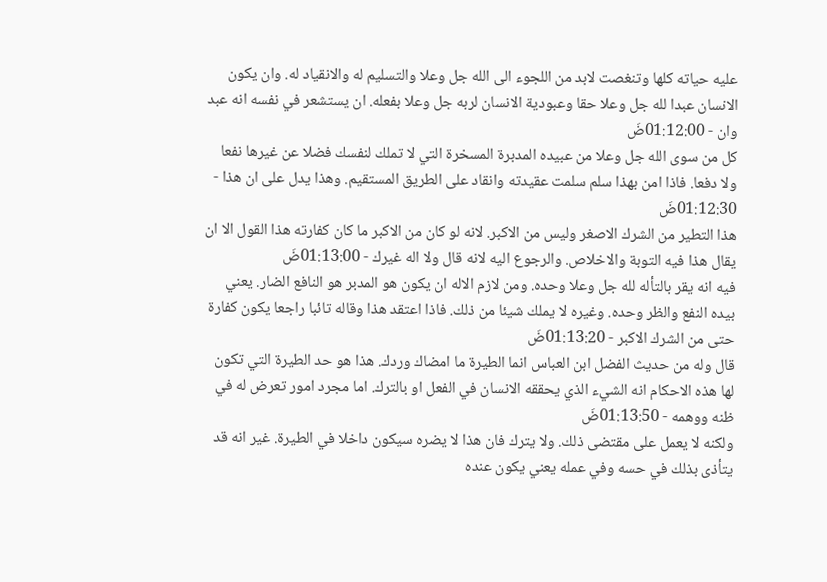عليه حياته كلها وتنغصت لابد من اللجوء الى الله جل وعلا والتسليم له والانقياد له. وان يكون الانسان عبدا لله جل وعلا حقا وعبودية الانسان لربه جل وعلا بفعله. ان يستشعر في نفسه انه عبد وان - 01:12:00ضَ
كل من سوى الله جل وعلا من عبيده المدبرة المسخرة التي لا تملك لنفسك فضلا عن غيرها نفعا ولا دفعا. فاذا امن بهذا سلم سلمت عقيدته وانقاد على الطريق المستقيم. وهذا يدل على ان هذا - 01:12:30ضَ
هذا التطير من الشرك الاصغر وليس من الاكبر. لانه لو كان من الاكبر ما كان كفارته هذا القول الا ان يقال هذا فيه التوبة والاخلاص. والرجوع اليه لانه قال ولا اله غيرك - 01:13:00ضَ
فيه انه يقر بالتأله لله جل وعلا وحده. ومن لازم الاله ان يكون هو المدبر هو النافع الضار. يعني بيده النفع والظر وحده. وغيره لا يملك شيئا من ذلك. فاذا اعتقد هذا وقاله تائبا راجعا يكون كفارة حتى من الشرك الاكبر - 01:13:20ضَ
قال وله من حديث الفضل ابن العباس انما الطيرة ما امضاك وردك. هذا هو حد الطيرة التي تكون لها هذه الاحكام انه الشيء الذي يحققه الانسان في الفعل او بالترك. اما مجرد امور تعرض له في ظنه ووهمه - 01:13:50ضَ
ولكنه لا يعمل على مقتضى ذلك. ولا يترك فان هذا لا يضره سيكون داخلا في الطيرة. غير انه قد يتأذى بذلك في حسه وفي عمله يعني يكون عنده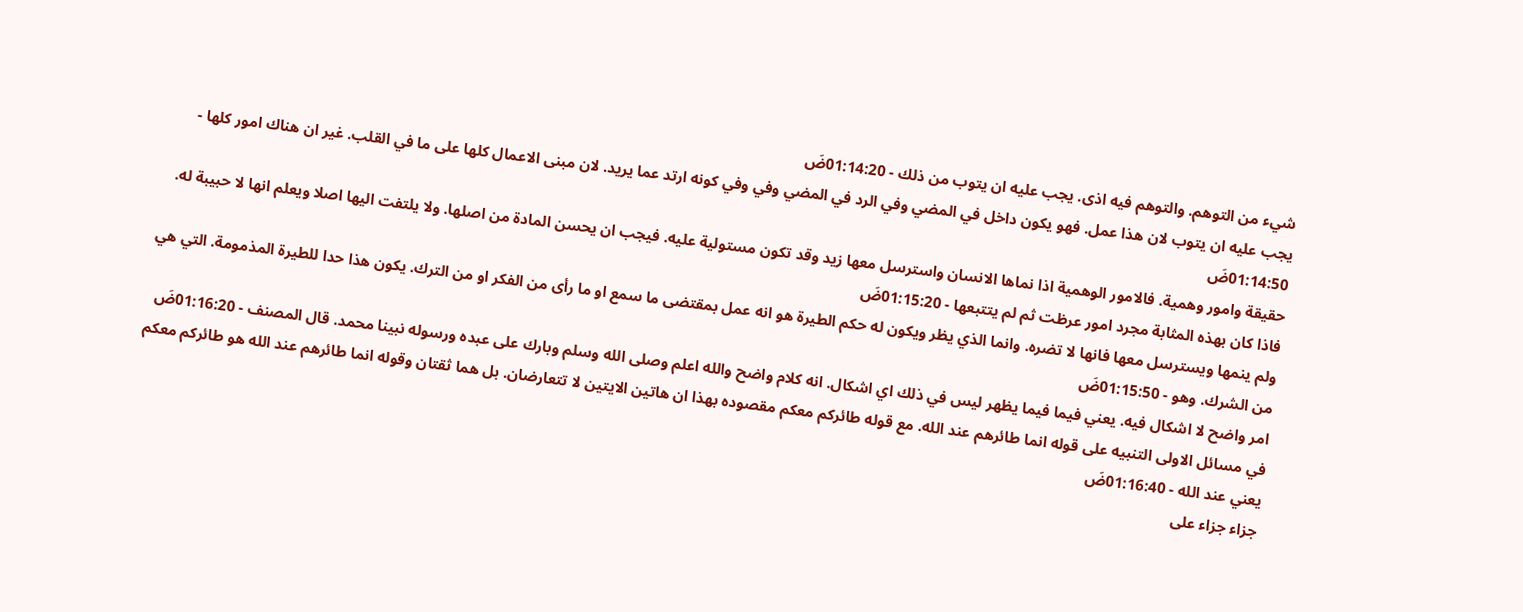شيء من التوهم. والتوهم فيه اذى. يجب عليه ان يتوب من ذلك - 01:14:20ضَ
يجب عليه ان يتوب لان هذا عمل. فهو يكون داخل في المضي وفي الرد في المضي وفي وفي كونه ارتد عما يريد. لان مبنى الاعمال كلها على ما في القلب. غير ان هناك امور كلها - 01:14:50ضَ
حقيقة وامور وهمية. فالامور الوهمية اذا نماها الانسان واسترسل معها زيد وقد تكون مستولية عليه. فيجب ان يحسن المادة من اصلها. ولا يلتفت اليها اصلا ويعلم انها لا حبيبة له. فاذا كان بهذه المثابة مجرد امور عرظت ثم لم يتتبعها - 01:15:20ضَ
ولم ينمها ويسترسل معها فانها لا تضره. وانما الذي يظر ويكون له حكم الطيرة هو انه عمل بمقتضى ما سمع او ما رأى من الفكر او من الترك. يكون هذا حدا للطيرة المذمومة. التي هي من الشرك. وهو - 01:15:50ضَ
امر واضح لا اشكال فيه. يعني فيما فيما يظهر ليس في ذلك اي اشكال. انه كلام واضح والله اعلم وصلى الله وسلم وبارك على عبده ورسوله نبينا محمد. قال المصنف - 01:16:20ضَ
في مسائل الاولى التنبيه على قوله انما طائرهم عند الله. مع قوله طائركم معكم مقصوده بهذا ان هاتين الايتين لا تتعارضان. بل هما ثقتان وقوله انما طائرهم عند الله هو طائركم معكم يعني عند الله - 01:16:40ضَ
جزاء جزاء على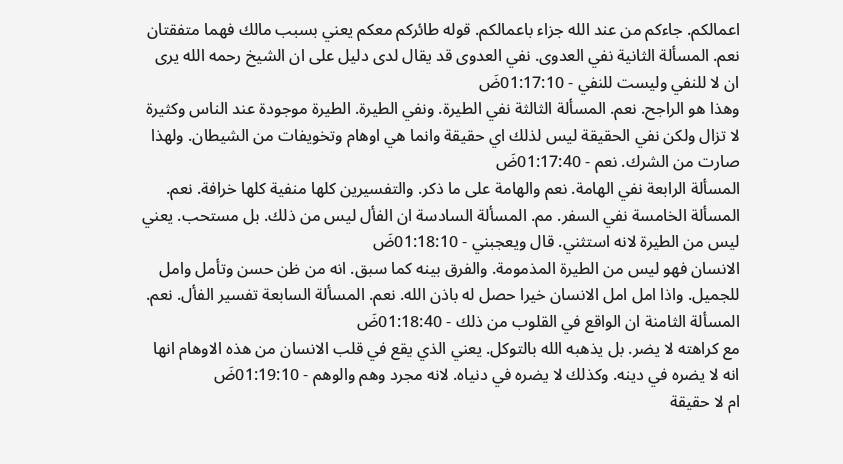اعمالكم. جاءكم من عند الله جزاء باعمالكم. قوله طائركم معكم يعني بسبب مالك فهما متفقتان نعم. المسألة الثانية نفي العدوى. نفي العدوى قد يقال لدى دليل على ان الشيخ رحمه الله يرى ان لا للنفي وليست للنفي - 01:17:10ضَ
وهذا هو الراجح. نعم. المسألة الثالثة نفي الطيرة. ونفي الطيرة. الطيرة موجودة عند الناس وكثيرة لا تزال ولكن نفي الحقيقة ليس لذلك اي حقيقة وانما هي اوهام وتخويفات من الشيطان. ولهذا صارت من الشرك. نعم - 01:17:40ضَ
المسألة الرابعة نفي الهامة. نعم والهامة على ما ذكر. والتفسيرين كلها منفية كلها خرافة. نعم. المسألة الخامسة نفي السفر. مم. المسألة السادسة ان الفأل ليس من ذلك. بل مستحب. يعني ليس من الطيرة لانه استثني. قال ويعجبني - 01:18:10ضَ
الانسان فهو ليس من الطيرة المذمومة. والفرق بينه كما سبق. انه من ظن حسن وتأمل وامل للجميل. واذا امل امل الانسان خيرا حصل له باذن الله. نعم. المسألة السابعة تفسير الفأل. نعم. المسألة الثامنة ان الواقع في القلوب من ذلك - 01:18:40ضَ
مع كراهته لا يضر. بل يذهبه الله بالتوكل. يعني الذي يقع في قلب الانسان من هذه الاوهام انها انه لا يضره في دينه. وكذلك لا يضره في دنياه. لانه مجرد وهم والوهم - 01:19:10ضَ
ام لا حقيقة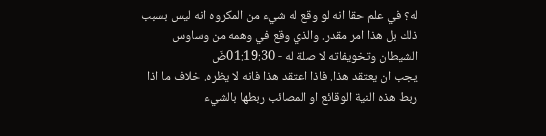له؟ في علم حقا انه لو وقع له شيء من المكروه انه ليس بسبب ذلك بل هذا امر مقدر. والذي وقع في وهمه من وساوس الشيطان وتخويفاته لا صلة له - 01:19:30ضَ
يجب ان يعتقد هذا. فاذا اعتقد هذا فانه لا يظره. خلاف ما اذا ربط هذه النية الوقائع او المصائب ربطها بالشيء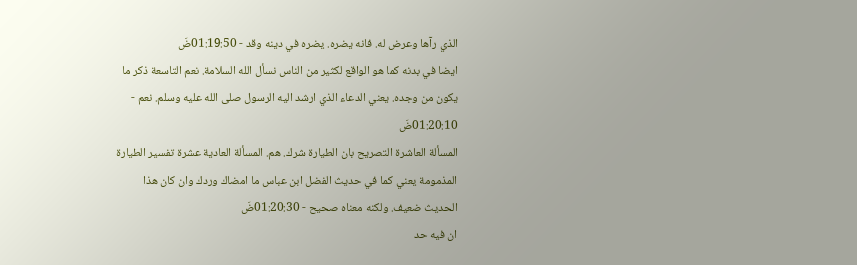الذي رآها وعرض له. فانه يضره. يضره في دينه وقد - 01:19:50ضَ
ايضا في بدنه كما هو الواقع لكثير من الناس نسأل الله السلامة. نعم التاسعة ذكر ما يكون من وجده. يعني الدعاء الذي ارشد اليه الرسول صلى الله عليه وسلم. نعم - 01:20:10ضَ
المسألة العاشرة التصريح بان الطيارة شرك. هم. المسألة العادية عشرة تفسير الطيارة المذمومة يعني كما في حديث الفضل ابن عباس ما امضاك وردك وان كان هذا الحديث ضعيف. ولكنه معناه صحيح - 01:20:30ضَ
ان فيه حد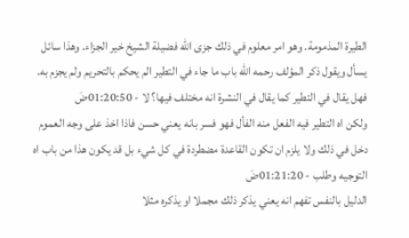الطيرة المذمومة. وهو امر معلوم في ذلك جزى الله فضيلة الشيخ خير الجزاء. وهذا سائل يسأل ويقول ذكر المؤلف رحمه الله باب ما جاء في التطير الم يحكم بالتحريم ولم يجزم به. فهل يقال في التطير كما يقال في النشرة انه مختلف فيها؟ لا - 01:20:50ضَ
ولكن اه التطير فيه الفعل منه الفأل فهو فسر بانه يعني حسن فاذا اخذ على وجه العموم دخل في ذلك ولا يلزم ان تكون القاعدة مضطردة في كل شيء بل قد يكون هذا من باب اه التوجيه وطلب - 01:21:20ضَ
الدليل بالنفس تفهم انه يعني يذكر ذلك مجملا او يذكره مثلا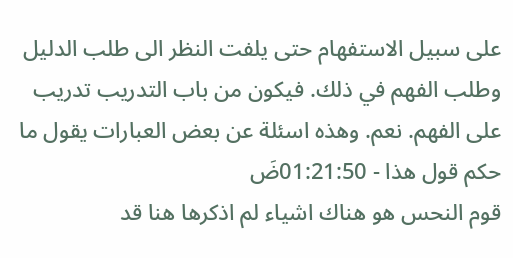على سبيل الاستفهام حتى يلفت النظر الى طلب الدليل وطلب الفهم في ذلك. فيكون من باب التدريب تدريب على الفهم. نعم. وهذه اسئلة عن بعض العبارات يقول ما حكم قول هذا - 01:21:50ضَ
قوم النحس هو هناك اشياء لم اذكرها هنا قد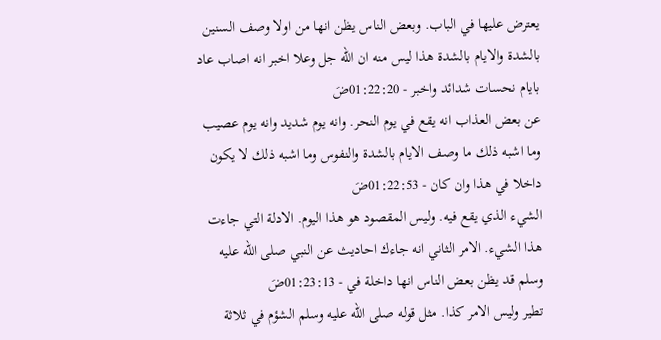يعترض عليها في الباب. وبعض الناس يظن انها من اولا وصف السنين بالشدة والايام بالشدة هذا ليس منه ان الله جل وعلا اخبر انه اصاب عاد بايام نحسات شدائد واخبر - 01:22:20ضَ
عن بعض العذاب انه يقع في يوم النحر. وانه يوم شديد وانه يوم عصيب وما اشبه ذلك ما وصف الايام بالشدة والنفوس وما اشبه ذلك لا يكون داخلا في هذا وان كان - 01:22:53ضَ
الشيء الذي يقع فيه. وليس المقصود هو هذا اليوم. الادلة التي جاءت هذا الشيء. الامر الثاني انه جاءك احاديث عن النبي صلى الله عليه وسلم قد يظن بعض الناس انها داخلة في - 01:23:13ضَ
تطير وليس الامر كذا. مثل قوله صلى الله عليه وسلم الشؤم في ثلاثة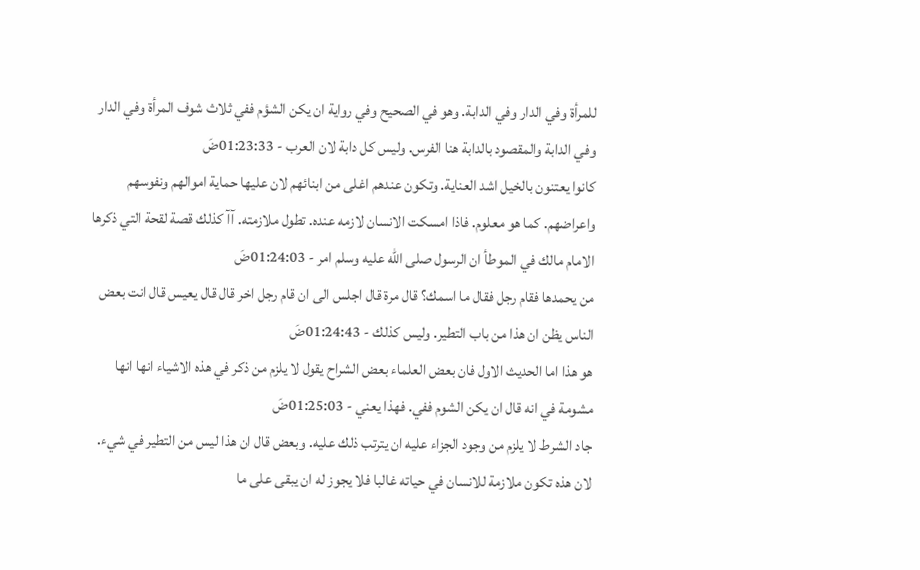للمرأة وفي الدار وفي الدابة. وهو في الصحيح وفي رواية ان يكن الشؤم ففي ثلاث شوف المرأة وفي الدار وفي الدابة والمقصود بالدابة هنا الفرس. وليس كل دابة لان العرب - 01:23:33ضَ
كانوا يعتنون بالخيل اشد العناية. وتكون عندهم اغلى من ابنائهم لان عليها حماية اموالهم ونفوسهم واعراضهم. كما هو معلوم. فاذا امسكت الانسان لازمه عنده. تطول ملازمته. آآ كذلك قصة لقحة التي ذكرها الامام مالك في الموطأ ان الرسول صلى الله عليه وسلم امر - 01:24:03ضَ
من يحمدها فقام رجل فقال ما اسمك؟ قال مرة قال اجلس الى ان قام رجل اخر قال قال يعيس قال انت بعض الناس يظن ان هذا من باب التطير. وليس كذلك - 01:24:43ضَ
هو هذا اما الحديث الاول فان بعض العلماء بعض الشراح يقول لا يلزم من ذكر في هذه الاشياء انها انها مشومة في انه قال ان يكن الشوم ففي. فهذا يعني - 01:25:03ضَ
جاد الشرط لا يلزم من وجود الجزاء عليه ان يترتب ذلك عليه. وبعض قال ان هذا ليس من التطير في شيء. لان هذه تكون ملازمة للانسان في حياته غالبا فلا يجوز له ان يبقى على ما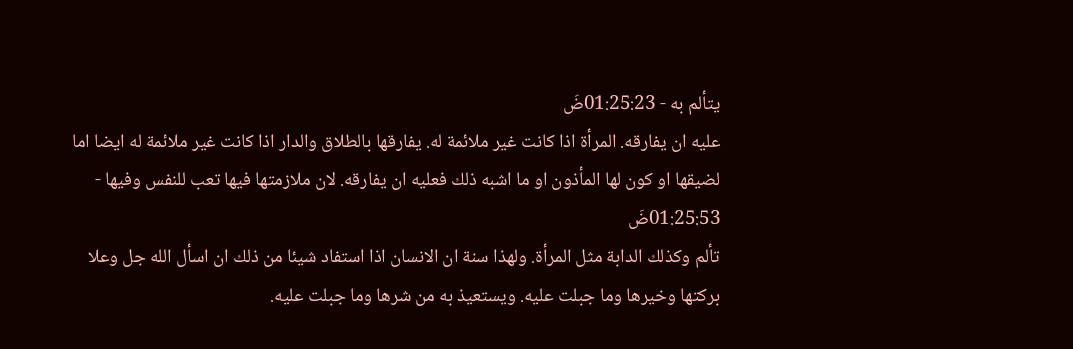يتألم به - 01:25:23ضَ
عليه ان يفارقه. المرأة اذا كانت غير ملائمة له. يفارقها بالطلاق والدار اذا كانت غير ملائمة له ايضا اما لضيقها او كون لها المأذون او ما اشبه ذلك فعليه ان يفارقه. لان ملازمتها فيها تعب للنفس وفيها - 01:25:53ضَ
تألم وكذلك الدابة مثل المرأة. ولهذا سنة ان الانسان اذا استفاد شيئا من ذلك ان اسأل الله جل وعلا بركتها وخيرها وما جبلت عليه. ويستعيذ به من شرها وما جبلت عليه.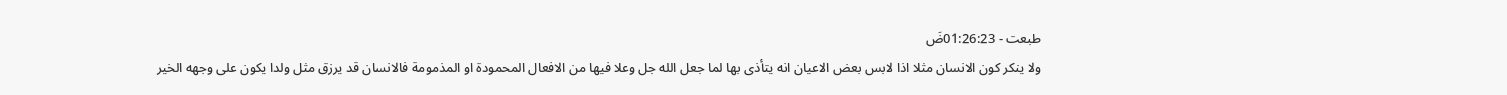طبعت - 01:26:23ضَ
ولا ينكر كون الانسان مثلا اذا لابس بعض الاعيان انه يتأذى بها لما جعل الله جل وعلا فيها من الافعال المحمودة او المذمومة فالانسان قد يرزق مثل ولدا يكون على وجهه الخير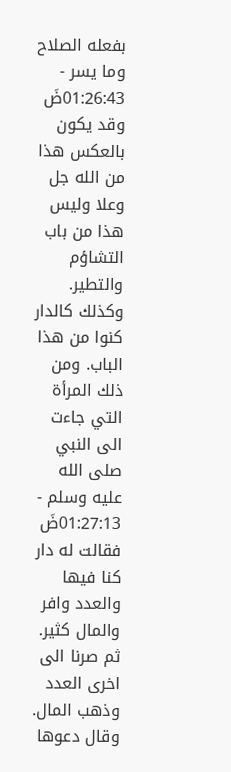بفعله الصلاح وما يسر - 01:26:43ضَ
وقد يكون بالعكس هذا من الله جل وعلا وليس هذا من باب التشاؤم والتطير. وكذلك كالدار كنوا من هذا الباب. ومن ذلك المرأة التي جاءت الى النبي صلى الله عليه وسلم - 01:27:13ضَ
فقالت له دار كنا فيها والعدد وافر والمال كثير. ثم صرنا الى اخرى العدد وذهب المال. وقال دعوها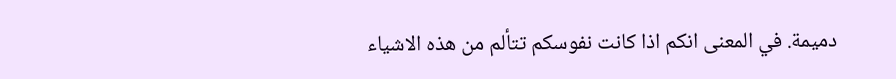دميمة. في المعنى انكم اذا كانت نفوسكم تتألم من هذه الاشياء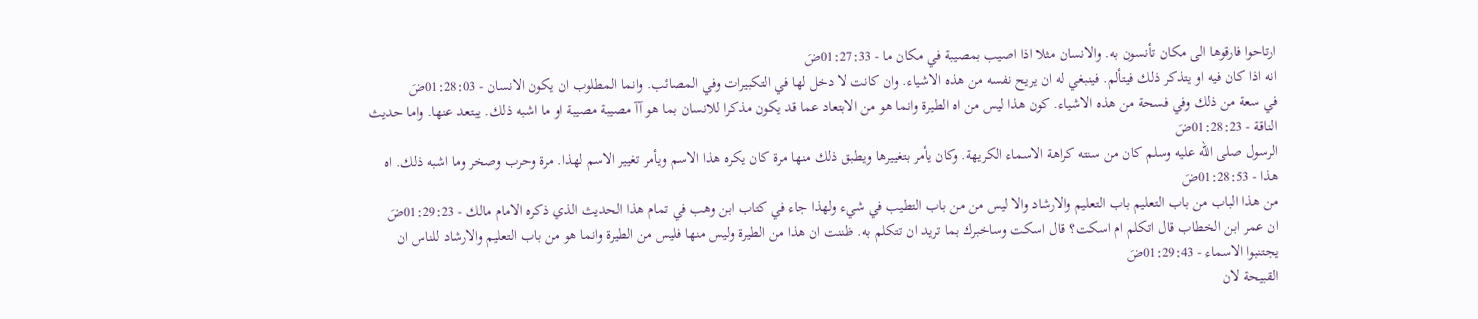ارتاحوا فارقوها الى مكان تأنسون به. والانسان مثلا اذا اصيب بمصيبة في مكان ما - 01:27:33ضَ
انه اذا كان فيه او يتذكر ذلك فيتألم. فينبغي له ان يريح نفسه من هذه الاشياء. وان كانت لا دخل لها في التكبيرات وفي المصائب. وانما المطلوب ان يكون الانسان - 01:28:03ضَ
في سعة من ذلك وفي فسحة من هذه الاشياء. كون هذا ليس من اه الطيرة وانما هو من الابتعاد عما قد يكون مذكرا للانسان بما هو آآ مصيبة مصيبة او ما اشبه ذلك. يبتعد عنها. واما حديث الناقة - 01:28:23ضَ
الرسول صلى الله عليه وسلم كان من سنته كراهة الاسماء الكريهة. وكان يأمر بتغييرها ويطبق ذلك منها مرة كان يكره هذا الاسم ويأمر تغيير الاسم لهذا. مرة وحرب وصخر وما اشبه ذلك. اه هذا - 01:28:53ضَ
من هذا الباب من باب التعليم باب التعليم والارشاد والا ليس من من باب التطيب في شيء ولهذا جاء في كتاب ابن وهب في تمام هذا الحديث الذي ذكره الامام مالك - 01:29:23ضَ
ان عمر ابن الخطاب قال اتكلم ام اسكت؟ قال اسكت وساخبرك بما تريد ان تتكلم به. ظننت ان هذا من الطيرة وليس منها فليس من الطيرة وانما هو من باب التعليم والارشاد للناس ان يجتنبوا الاسماء - 01:29:43ضَ
القبيحة لان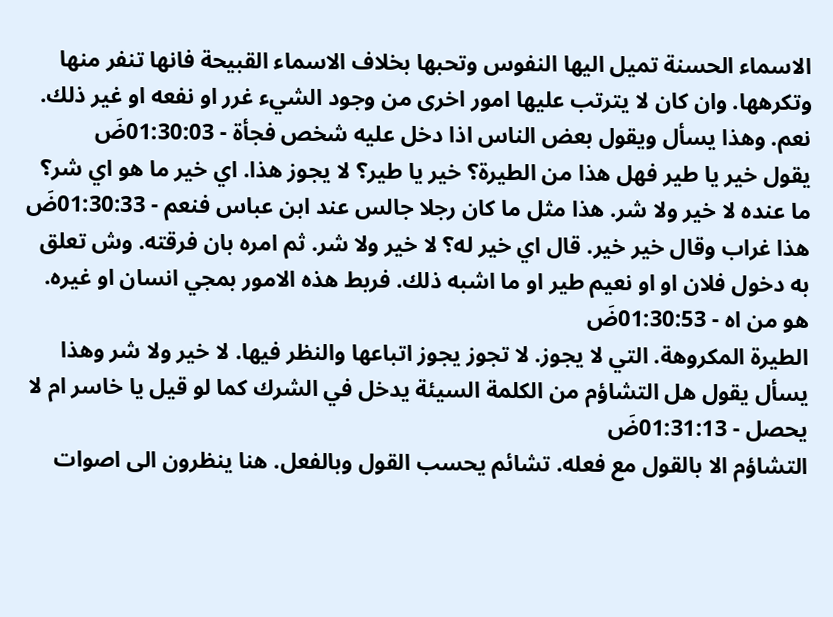الاسماء الحسنة تميل اليها النفوس وتحبها بخلاف الاسماء القبيحة فانها تنفر منها وتكرهها. وان كان لا يترتب عليها امور اخرى من وجود الشيء غرر او نفعه او غير ذلك. نعم. وهذا يسأل ويقول بعض الناس اذا دخل عليه شخص فجأة - 01:30:03ضَ
يقول خير يا طير فهل هذا من الطيرة؟ خير يا طير؟ لا يجوز هذا. اي خير ما هو اي شر؟ ما عنده لا خير ولا شر. هذا مثل ما كان رجلا جالس عند ابن عباس فنعم - 01:30:33ضَ
هذا غراب وقال خير خير. قال اي خير له؟ لا خير ولا شر. ثم امره بان فرقته. وش تعلق به دخول فلان او او نعيم طير او ما اشبه ذلك. فربط هذه الامور بمجي انسان او غيره. هو من اه - 01:30:53ضَ
الطيرة المكروهة. التي لا يجوز. لا تجوز يجوز اتباعها والنظر فيها. لا خير ولا شر وهذا يسأل يقول هل التشاؤم من الكلمة السيئة يدخل في الشرك كما لو قيل يا خاسر ام لا يحصل - 01:31:13ضَ
التشاؤم الا بالقول مع فعله. تشائم يحسب القول وبالفعل. هنا ينظرون الى اصوات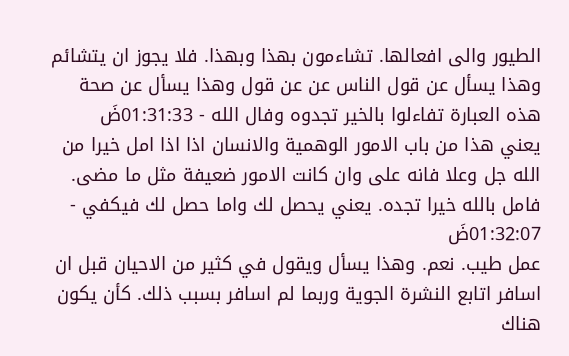الطيور والى افعالها. تشاءمون بهذا وبهذا. فلا يجوز ان يتشائم وهذا يسأل عن قول الناس عن عن قول وهذا يسأل عن صحة هذه العبارة تفاءلوا بالخير تجدوه وفال الله - 01:31:33ضَ
يعني هذا من باب الامور الوهمية والانسان اذا اذا امل خيرا من الله جل وعلا فانه على وان كانت الامور ضعيفة مثل ما مضى. فامل بالله خيرا تجده. يعني يحصل لك واما حصل لك فيكفي - 01:32:07ضَ
عمل طيب. نعم. وهذا يسأل ويقول في كثير من الاحيان قبل ان اسافر اتابع النشرة الجوية وربما لم اسافر بسبب ذلك. كأن يكون هناك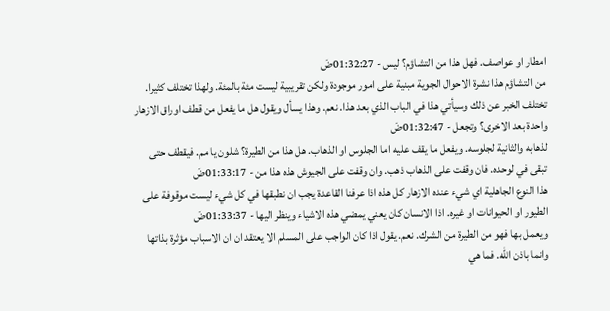امطار او عواصف. فهل هذا من التشاؤم؟ ليس - 01:32:27ضَ
من التشاؤم هذا نشرة الاحوال الجوية مبنية على امور موجودة ولكن تقريبية ليست مئة بالمئة. ولهذا تختلف كثيرا. تختلف الخبر عن ذلك وسيأتي هذا في الباب الذي بعد هذا. نعم. وهذا يسأل ويقول هل ما يفعل من قطف اوراق الازهار واحدة بعد الاخرى؟ وتجعل - 01:32:47ضَ
لذهابه والثانية لجلوسه. ويفعل ما يقف عليه اما الجلوس او الذهاب. هل هذا من الطيرة؟ شلون يا مم. فيقطف حتى تبقى في لوحده. فان وقفت على الذهاب ذهب. وان وقفت على الجيوش هذه هذا من - 01:33:17ضَ
هذا النوع الجاهلية اي شيء عنده الازهار كل هذه اذا عرفنا القاعدة يجب ان نطبقها في كل شيء ليست موقوفة على الطيور او الحيوانات او غيره. اذا الانسان كان يعني يمضي هذه الاشياء وينظر اليها - 01:33:37ضَ
ويعمل بها فهو من الطيرة من الشرك. نعم. يقول اذا كان الواجب على المسلم الا يعتقد ان ان الاسباب مؤثرة بذاتها وانما باذن الله. فما هي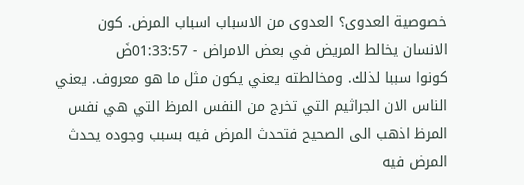خصوصية العدوى؟ العدوى من الاسباب اسباب المرض. كون الانسان يخالط المريض في بعض الامراض - 01:33:57ضَ
كونوا سببا لذلك. ومخالطته يعني يكون مثل ما هو معروف. يعني الناس الان الجراثيم التي تخرج من النفس المرظ التي هي نفس المرظ اذهب الى الصحيح فتحدث المرض فيه بسبب وجوده يحدث المرض فيه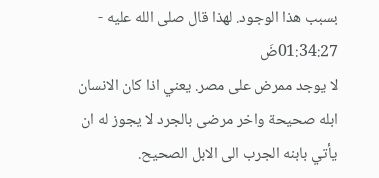بسبب هذا الوجود. لهذا قال صلى الله عليه - 01:34:27ضَ
لا يوجد ممرض على مصر. يعني اذا كان الانسان ابله صحيحة واخر مرضى بالجرد لا يجوز له ان يأتي بابنه الجرب الى الابل الصحيح.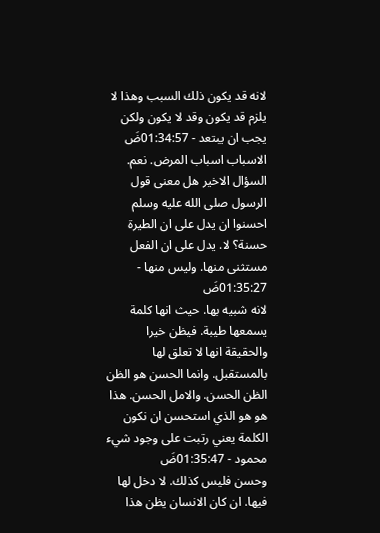لانه قد يكون ذلك السبب وهذا لا يلزم قد يكون وقد لا يكون ولكن يجب ان يبتعد - 01:34:57ضَ
الاسباب اسباب المرض. نعم. السؤال الاخير هل معنى قول الرسول صلى الله عليه وسلم احسنوا ان يدل على ان الطيرة حسنة؟ لا. يدل على ان الفعل مستثنى منها. وليس منها - 01:35:27ضَ
لانه شبيه بها. حيث انها كلمة يسمعها طيبة. فيظن خيرا والحقيقة انها لا تعلق لها بالمستقبل. وانما الحسن هو الظن الظن الحسن. والامل الحسن. هذا هو هو الذي استحسن ان نكون الكلمة يعني رتبت على وجود شيء محمود - 01:35:47ضَ
وحسن فليس كذلك. لا دخل لها فيها. ان كان الانسان يظن هذا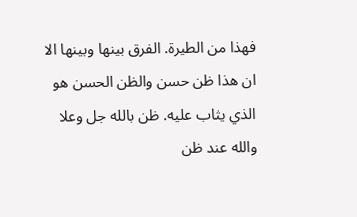فهذا من الطيرة. الفرق بينها وبينها الا ان هذا ظن حسن والظن الحسن هو الذي يثاب عليه. ظن بالله جل وعلا والله عند ظن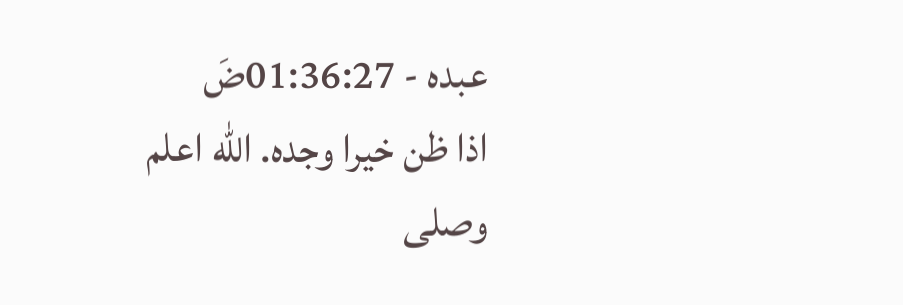عبده - 01:36:27ضَ
اذا ظن خيرا وجده. الله اعلم وصلى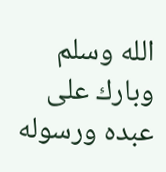الله وسلم وبارك على عبده ورسوله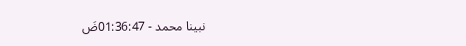نبينا محمد - 01:36:47ضَ